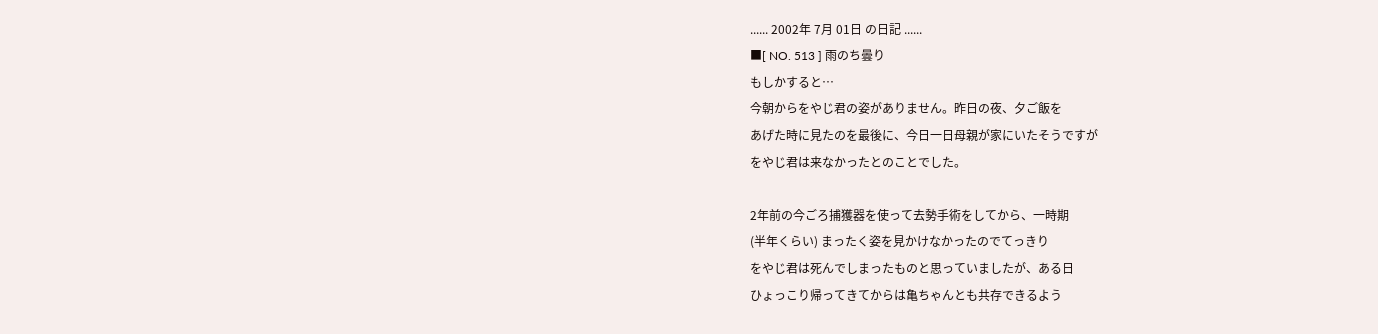...... 2002年 7月 01日 の日記 ......
■[ NO. 513 ] 雨のち曇り
もしかすると…
今朝からをやじ君の姿がありません。昨日の夜、夕ご飯を
あげた時に見たのを最後に、今日一日母親が家にいたそうですが
をやじ君は来なかったとのことでした。

2年前の今ごろ捕獲器を使って去勢手術をしてから、一時期
(半年くらい) まったく姿を見かけなかったのでてっきり
をやじ君は死んでしまったものと思っていましたが、ある日
ひょっこり帰ってきてからは亀ちゃんとも共存できるよう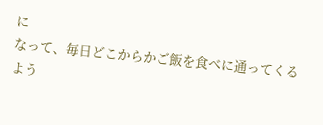に
なって、毎日どこからかご飯を食べに通ってくるよう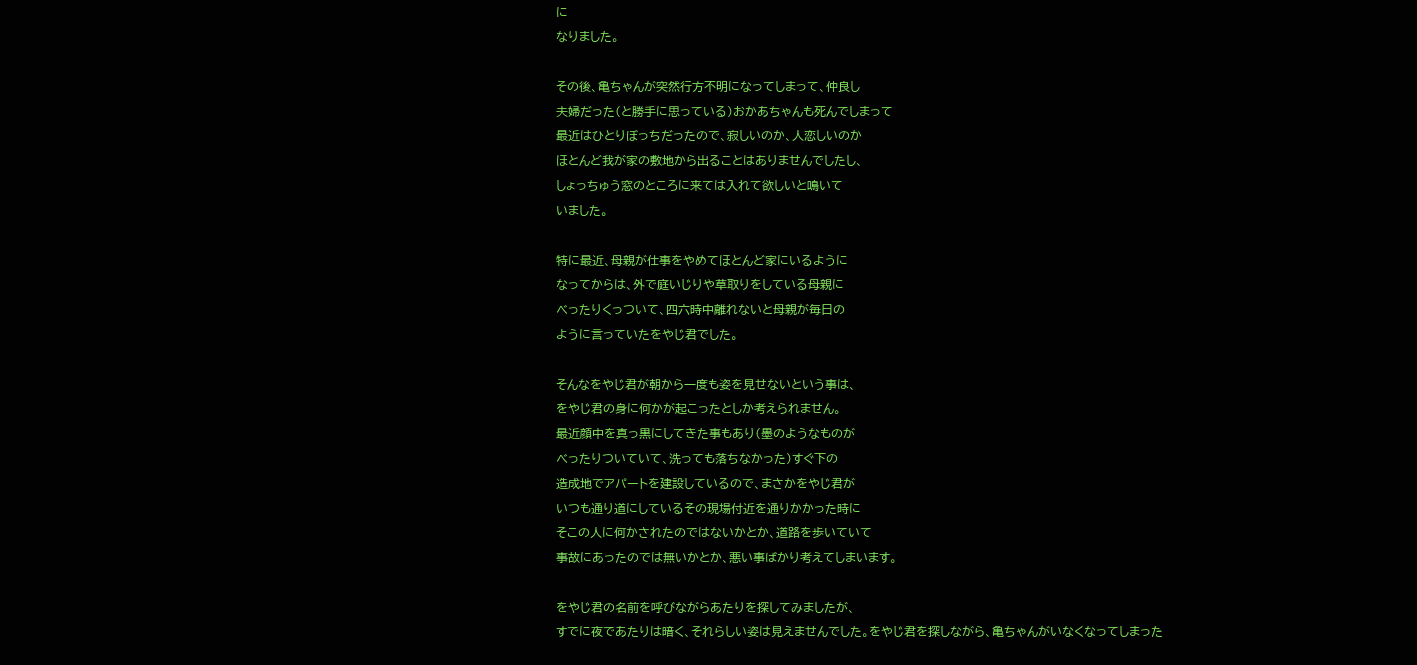に
なりました。

その後、亀ちゃんが突然行方不明になってしまって、仲良し
夫婦だった(と勝手に思っている)おかあちゃんも死んでしまって
最近はひとりぼっちだったので、寂しいのか、人恋しいのか
ほとんど我が家の敷地から出ることはありませんでしたし、
しょっちゅう窓のところに来ては入れて欲しいと鳴いて
いました。

特に最近、母親が仕事をやめてほとんど家にいるように
なってからは、外で庭いじりや草取りをしている母親に
べったりくっついて、四六時中離れないと母親が毎日の
ように言っていたをやじ君でした。

そんなをやじ君が朝から一度も姿を見せないという事は、
をやじ君の身に何かが起こったとしか考えられません。
最近顔中を真っ黒にしてきた事もあり(墨のようなものが
べったりついていて、洗っても落ちなかった)すぐ下の
造成地でアパートを建設しているので、まさかをやじ君が
いつも通り道にしているその現場付近を通りかかった時に
そこの人に何かされたのではないかとか、道路を歩いていて
事故にあったのでは無いかとか、悪い事ばかり考えてしまいます。

をやじ君の名前を呼びながらあたりを探してみましたが、
すでに夜であたりは暗く、それらしい姿は見えませんでした。をやじ君を探しながら、亀ちゃんがいなくなってしまった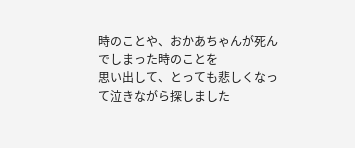時のことや、おかあちゃんが死んでしまった時のことを
思い出して、とっても悲しくなって泣きながら探しました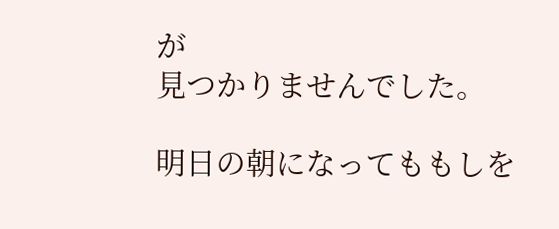が
見つかりませんでした。

明日の朝になってももしを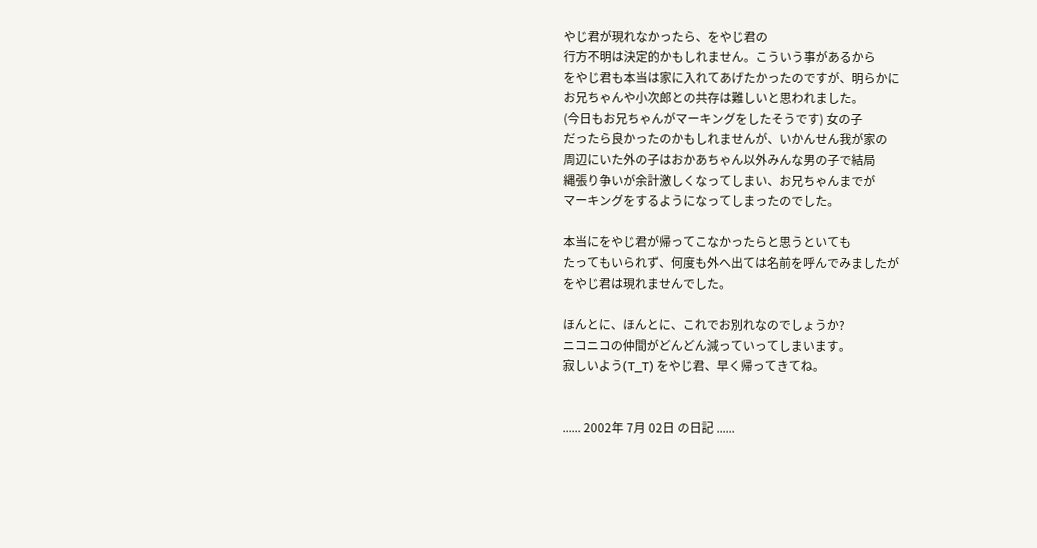やじ君が現れなかったら、をやじ君の
行方不明は決定的かもしれません。こういう事があるから
をやじ君も本当は家に入れてあげたかったのですが、明らかに
お兄ちゃんや小次郎との共存は難しいと思われました。
(今日もお兄ちゃんがマーキングをしたそうです) 女の子
だったら良かったのかもしれませんが、いかんせん我が家の
周辺にいた外の子はおかあちゃん以外みんな男の子で結局
縄張り争いが余計激しくなってしまい、お兄ちゃんまでが
マーキングをするようになってしまったのでした。

本当にをやじ君が帰ってこなかったらと思うといても
たってもいられず、何度も外へ出ては名前を呼んでみましたが
をやじ君は現れませんでした。

ほんとに、ほんとに、これでお別れなのでしょうか?
ニコニコの仲間がどんどん減っていってしまいます。
寂しいよう(T_T) をやじ君、早く帰ってきてね。


...... 2002年 7月 02日 の日記 ......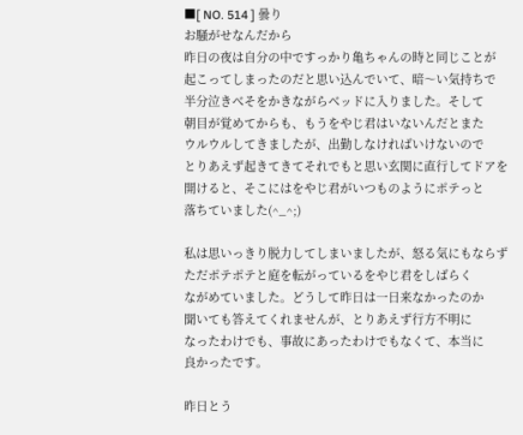■[ NO. 514 ] 曇り
お騒がせなんだから
昨日の夜は自分の中ですっかり亀ちゃんの時と同じことが
起こってしまったのだと思い込んでいて、暗〜い気持ちで
半分泣きべそをかきながらベッドに入りました。そして
朝目が覚めてからも、もうをやじ君はいないんだとまた
ウルウルしてきましたが、出勤しなければいけないので
とりあえず起きてきてそれでもと思い玄関に直行してドアを
開けると、そこにはをやじ君がいつものようにポテっと
落ちていました(^_^;)

私は思いっきり脱力してしまいましたが、怒る気にもならず
ただポテポテと庭を転がっているをやじ君をしばらく
ながめていました。どうして昨日は一日来なかったのか
聞いても答えてくれませんが、とりあえず行方不明に
なったわけでも、事故にあったわけでもなくて、本当に
良かったです。

昨日とう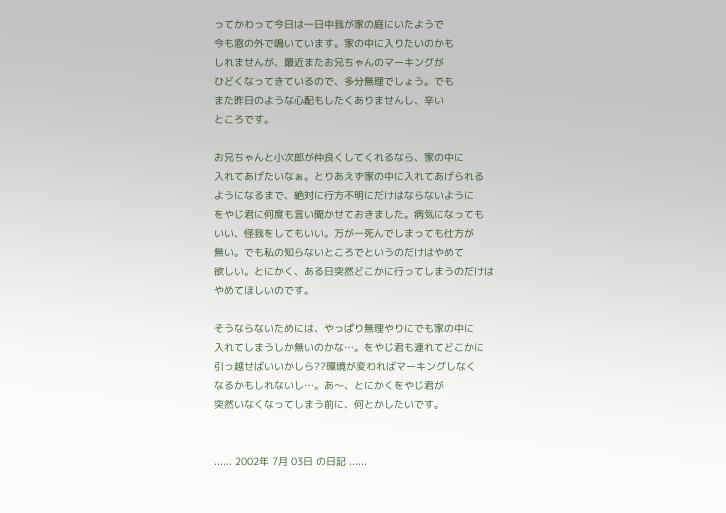ってかわって今日は一日中我が家の庭にいたようで
今も窓の外で鳴いています。家の中に入りたいのかも
しれませんが、最近またお兄ちゃんのマーキングが
ひどくなってきているので、多分無理でしょう。でも
また昨日のような心配もしたくありませんし、辛い
ところです。

お兄ちゃんと小次郎が仲良くしてくれるなら、家の中に
入れてあげたいなぁ。とりあえず家の中に入れてあげられる
ようになるまで、絶対に行方不明にだけはならないように
をやじ君に何度も言い聞かせておきました。病気になっても
いい、怪我をしてもいい。万が一死んでしまっても仕方が
無い。でも私の知らないところでというのだけはやめて
欲しい。とにかく、ある日突然どこかに行ってしまうのだけは
やめてほしいのです。

そうならないためには、やっぱり無理やりにでも家の中に
入れてしまうしか無いのかな…。をやじ君も連れてどこかに
引っ越せばいいかしら??環境が変わればマーキングしなく
なるかもしれないし…。あ〜、とにかくをやじ君が
突然いなくなってしまう前に、何とかしたいです。


...... 2002年 7月 03日 の日記 ......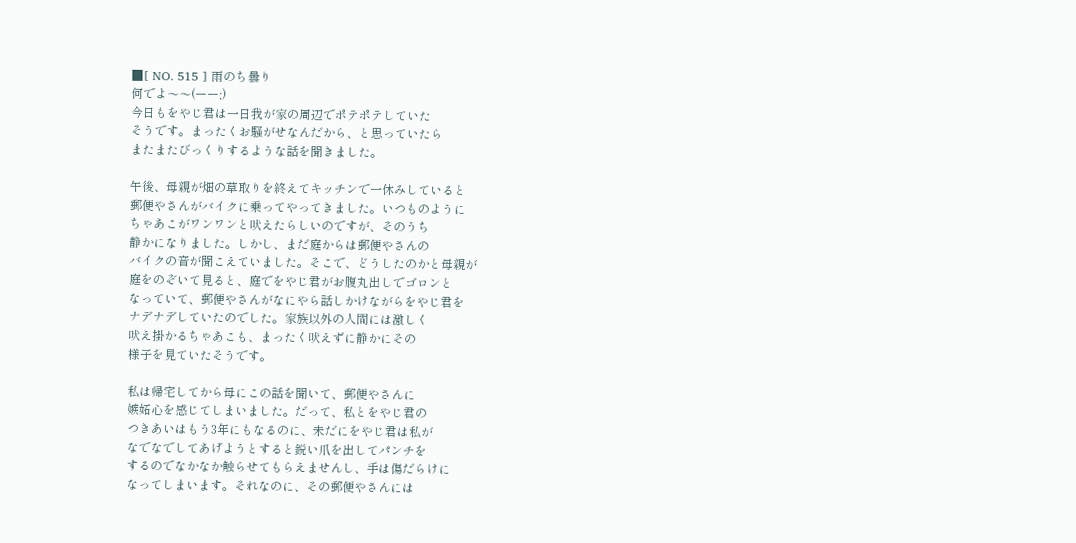■[ NO. 515 ] 雨のち曇り
何でよ〜〜(ーー;)
今日もをやじ君は一日我が家の周辺でポテポテしていた
そうです。まったくお騒がせなんだから、と思っていたら
またまたびっくりするような話を聞きました。

午後、母親が畑の草取りを終えてキッチンで一休みしていると
郵便やさんがバイクに乗ってやってきました。いつものように
ちゃあこがワンワンと吠えたらしいのですが、そのうち
静かになりました。しかし、まだ庭からは郵便やさんの
バイクの音が聞こえていました。そこで、どうしたのかと母親が
庭をのぞいて見ると、庭でをやじ君がお腹丸出しでゴロンと
なっていて、郵便やさんがなにやら話しかけながらをやじ君を
ナデナデしていたのでした。家族以外の人間には激しく
吠え掛かるちゃあこも、まったく吠えずに静かにその
様子を見ていたそうです。

私は帰宅してから母にこの話を聞いて、郵便やさんに
嫉妬心を感じてしまいました。だって、私とをやじ君の
つきあいはもう3年にもなるのに、未だにをやじ君は私が
なでなでしてあげようとすると鋭い爪を出してパンチを
するのでなかなか触らせてもらえませんし、手は傷だらけに
なってしまいます。それなのに、その郵便やさんには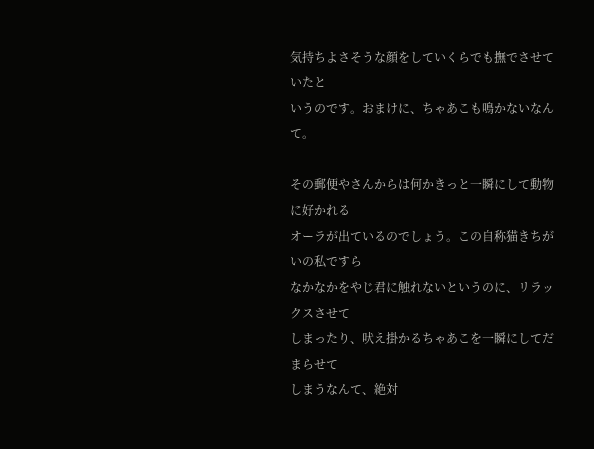気持ちよさそうな顔をしていくらでも撫でさせていたと
いうのです。おまけに、ちゃあこも鳴かないなんて。

その郵便やさんからは何かきっと一瞬にして動物に好かれる
オーラが出ているのでしょう。この自称猫きちがいの私ですら
なかなかをやじ君に触れないというのに、リラックスさせて
しまったり、吠え掛かるちゃあこを一瞬にしてだまらせて
しまうなんて、絶対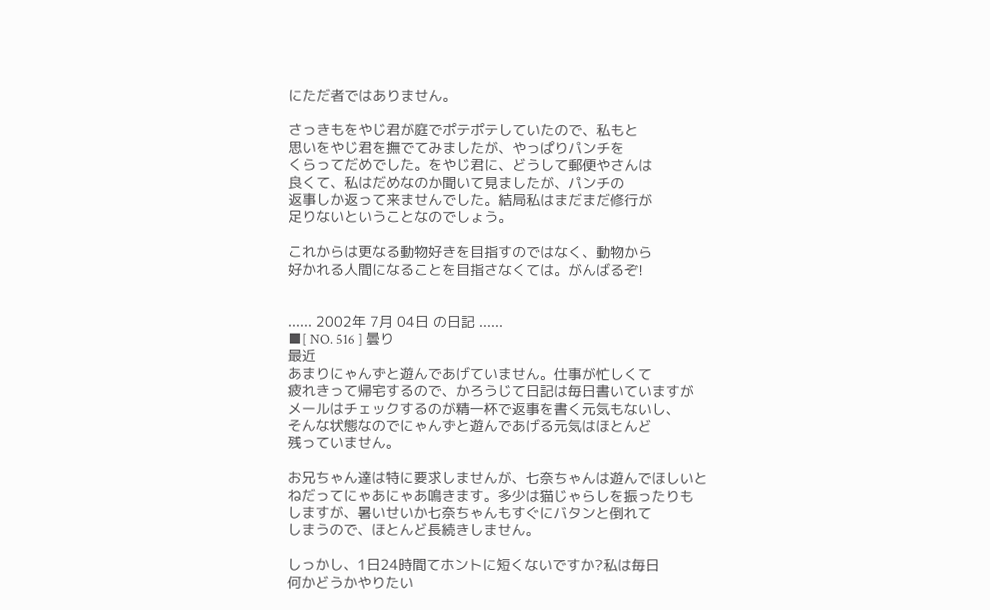にただ者ではありません。

さっきもをやじ君が庭でポテポテしていたので、私もと
思いをやじ君を撫でてみましたが、やっぱりパンチを
くらってだめでした。をやじ君に、どうして郵便やさんは
良くて、私はだめなのか聞いて見ましたが、パンチの
返事しか返って来ませんでした。結局私はまだまだ修行が
足りないということなのでしょう。

これからは更なる動物好きを目指すのではなく、動物から
好かれる人間になることを目指さなくては。がんばるぞ!


...... 2002年 7月 04日 の日記 ......
■[ NO. 516 ] 曇り
最近
あまりにゃんずと遊んであげていません。仕事が忙しくて
疲れきって帰宅するので、かろうじて日記は毎日書いていますが
メールはチェックするのが精一杯で返事を書く元気もないし、
そんな状態なのでにゃんずと遊んであげる元気はほとんど
残っていません。

お兄ちゃん達は特に要求しませんが、七奈ちゃんは遊んでほしいと
ねだってにゃあにゃあ鳴きます。多少は猫じゃらしを振ったりも
しますが、暑いせいか七奈ちゃんもすぐにバタンと倒れて
しまうので、ほとんど長続きしません。

しっかし、1日24時間てホントに短くないですか?私は毎日
何かどうかやりたい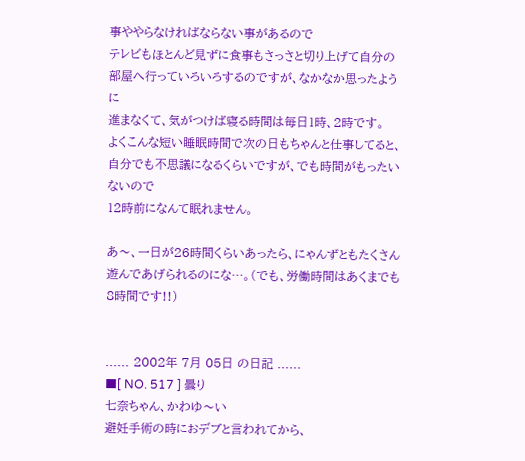事ややらなければならない事があるので
テレビもほとんど見ずに食事もさっさと切り上げて自分の
部屋へ行っていろいろするのですが、なかなか思ったように
進まなくて、気がつけば寝る時間は毎日1時、2時です。
よくこんな短い睡眠時間で次の日もちゃんと仕事してると、
自分でも不思議になるくらいですが、でも時間がもったいないので
12時前になんて眠れません。

あ〜、一日が26時間くらいあったら、にゃんずともたくさん
遊んであげられるのにな…。(でも、労働時間はあくまでも
8時間です!!)


...... 2002年 7月 05日 の日記 ......
■[ NO. 517 ] 曇り
七奈ちゃん、かわゆ〜い
避妊手術の時におデブと言われてから、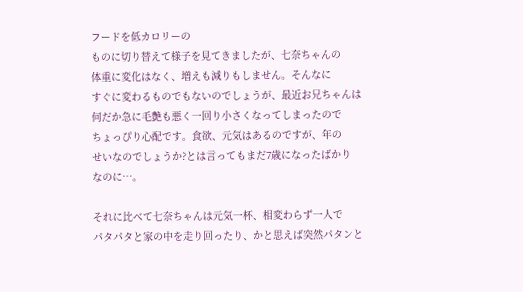フードを低カロリーの
ものに切り替えて様子を見てきましたが、七奈ちゃんの
体重に変化はなく、増えも減りもしません。そんなに
すぐに変わるものでもないのでしょうが、最近お兄ちゃんは
何だか急に毛艶も悪く一回り小さくなってしまったので
ちょっぴり心配です。食欲、元気はあるのですが、年の
せいなのでしょうか?とは言ってもまだ7歳になったばかり
なのに…。

それに比べて七奈ちゃんは元気一杯、相変わらず一人で
パタパタと家の中を走り回ったり、かと思えば突然パタンと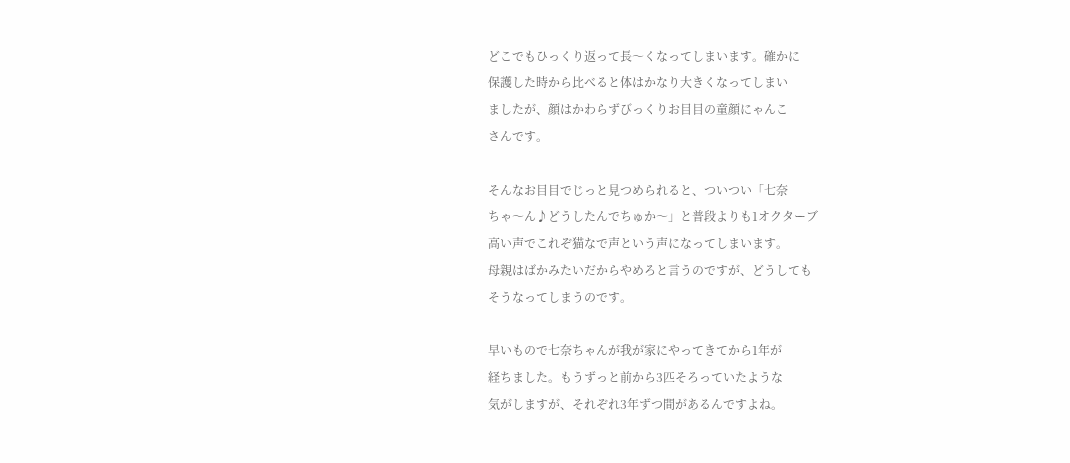どこでもひっくり返って長〜くなってしまいます。確かに
保護した時から比べると体はかなり大きくなってしまい
ましたが、顔はかわらずびっくりお目目の童顔にゃんこ
さんです。

そんなお目目でじっと見つめられると、ついつい「七奈
ちゃ〜ん♪どうしたんでちゅか〜」と普段よりも1オクターブ
高い声でこれぞ猫なで声という声になってしまいます。
母親はばかみたいだからやめろと言うのですが、どうしても
そうなってしまうのです。

早いもので七奈ちゃんが我が家にやってきてから1年が
経ちました。もうずっと前から3匹そろっていたような
気がしますが、それぞれ3年ずつ間があるんですよね。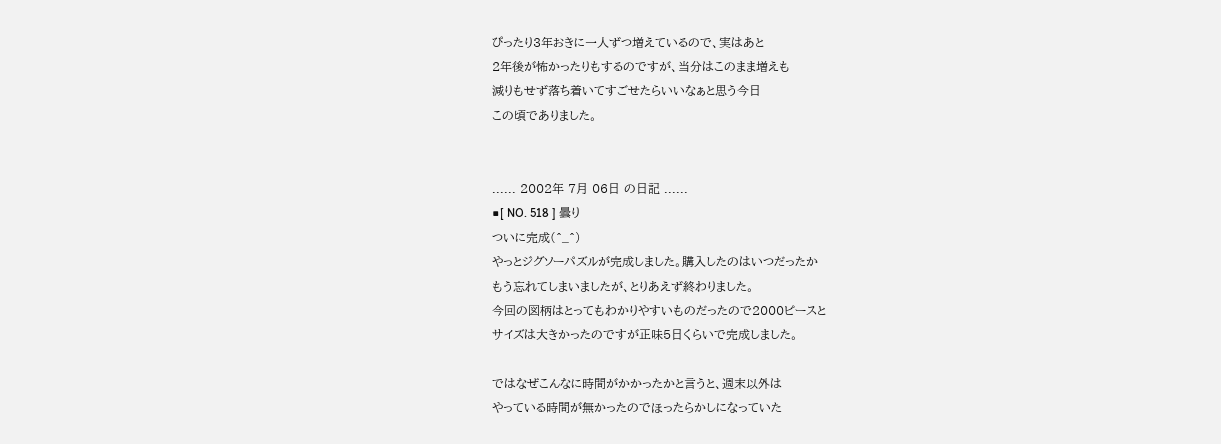ぴったり3年おきに一人ずつ増えているので、実はあと
2年後が怖かったりもするのですが、当分はこのまま増えも
減りもせず落ち着いてすごせたらいいなぁと思う今日
この頃でありました。


...... 2002年 7月 06日 の日記 ......
■[ NO. 518 ] 曇り
ついに完成(^_^)
やっとジグソーパズルが完成しました。購入したのはいつだったか
もう忘れてしまいましたが、とりあえず終わりました。
今回の図柄はとってもわかりやすいものだったので2000ピースと
サイズは大きかったのですが正味5日くらいで完成しました。

ではなぜこんなに時間がかかったかと言うと、週末以外は
やっている時間が無かったのでほったらかしになっていた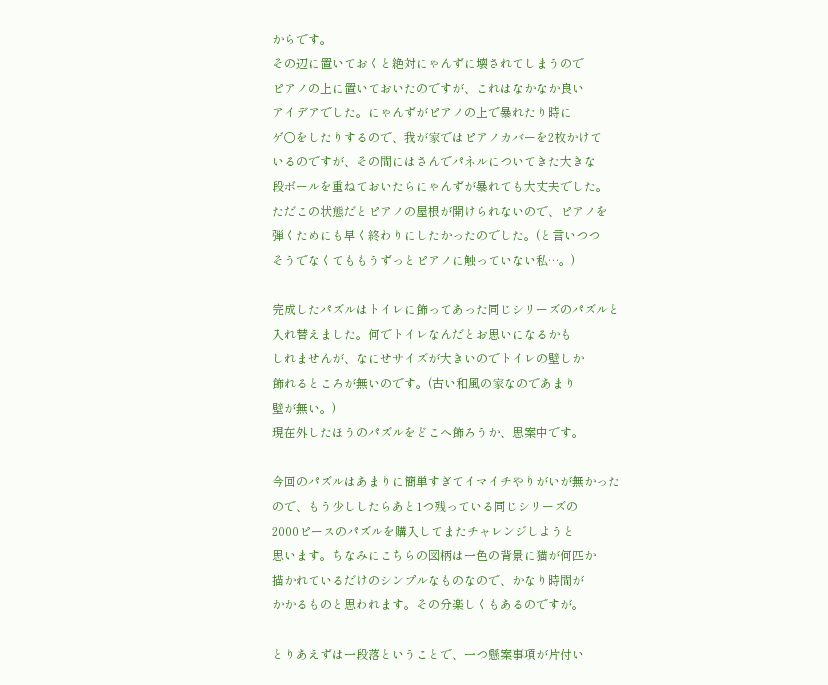からです。
その辺に置いておくと絶対にゃんずに壊されてしまうので
ピアノの上に置いておいたのですが、これはなかなか良い
アイデアでした。にゃんずがピアノの上で暴れたり時に
ゲ○をしたりするので、我が家ではピアノカバーを2枚かけて
いるのですが、その間にはさんでパネルについてきた大きな
段ボールを重ねておいたらにゃんずが暴れても大丈夫でした。
ただこの状態だとピアノの屋根が開けられないので、ピアノを
弾くためにも早く終わりにしたかったのでした。(と言いつつ
そうでなくてももうずっとピアノに触っていない私…。)

完成したパズルはトイレに飾ってあった同じシリーズのパズルと
入れ替えました。何でトイレなんだとお思いになるかも
しれませんが、なにせサイズが大きいのでトイレの壁しか
飾れるところが無いのです。(古い和風の家なのであまり
壁が無い。)
現在外したほうのパズルをどこへ飾ろうか、思案中です。

今回のパズルはあまりに簡単すぎてイマイチやりがいが無かった
ので、もう少ししたらあと1つ残っている同じシリーズの
2000ピースのパズルを購入してまたチャレンジしようと
思います。ちなみにこちらの図柄は一色の背景に猫が何匹か
描かれているだけのシンプルなものなので、かなり時間が
かかるものと思われます。その分楽しくもあるのですが。

とりあえずは一段落ということで、一つ懸案事項が片付い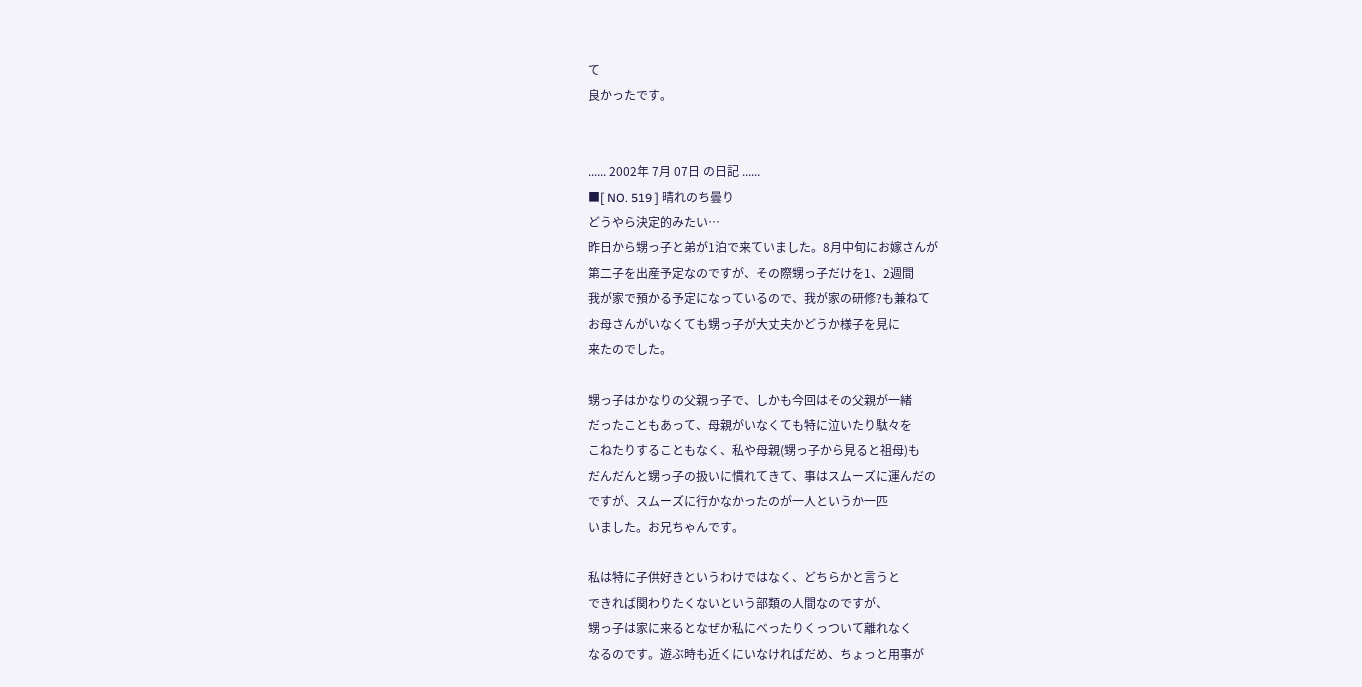て
良かったです。


...... 2002年 7月 07日 の日記 ......
■[ NO. 519 ] 晴れのち曇り
どうやら決定的みたい…
昨日から甥っ子と弟が1泊で来ていました。8月中旬にお嫁さんが
第二子を出産予定なのですが、その際甥っ子だけを1、2週間
我が家で預かる予定になっているので、我が家の研修?も兼ねて
お母さんがいなくても甥っ子が大丈夫かどうか様子を見に
来たのでした。

甥っ子はかなりの父親っ子で、しかも今回はその父親が一緒
だったこともあって、母親がいなくても特に泣いたり駄々を
こねたりすることもなく、私や母親(甥っ子から見ると祖母)も
だんだんと甥っ子の扱いに慣れてきて、事はスムーズに運んだの
ですが、スムーズに行かなかったのが一人というか一匹
いました。お兄ちゃんです。

私は特に子供好きというわけではなく、どちらかと言うと
できれば関わりたくないという部類の人間なのですが、
甥っ子は家に来るとなぜか私にべったりくっついて離れなく
なるのです。遊ぶ時も近くにいなければだめ、ちょっと用事が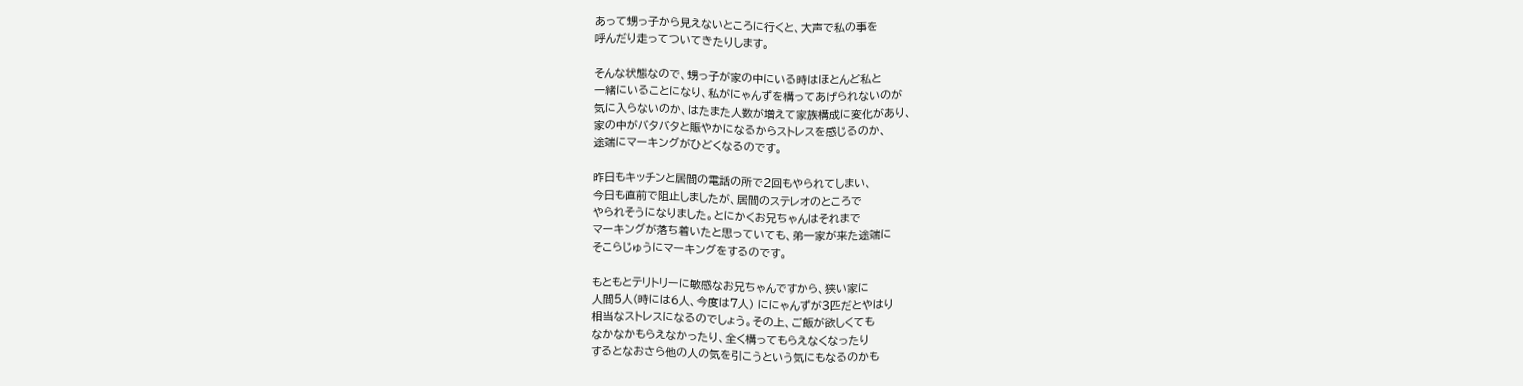あって甥っ子から見えないところに行くと、大声で私の事を
呼んだり走ってついてきたりします。

そんな状態なので、甥っ子が家の中にいる時はほとんど私と
一緒にいることになり、私がにゃんずを構ってあげられないのが
気に入らないのか、はたまた人数が増えて家族構成に変化があり、
家の中がバタバタと賑やかになるからストレスを感じるのか、
途端にマーキングがひどくなるのです。

昨日もキッチンと居間の電話の所で2回もやられてしまい、
今日も直前で阻止しましたが、居間のステレオのところで
やられそうになりました。とにかくお兄ちゃんはそれまで
マーキングが落ち着いたと思っていても、弟一家が来た途端に
そこらじゅうにマーキングをするのです。

もともとテリトリーに敏感なお兄ちゃんですから、狭い家に
人間5人(時には6人、今度は7人) ににゃんずが3匹だとやはり
相当なストレスになるのでしょう。その上、ご飯が欲しくても
なかなかもらえなかったり、全く構ってもらえなくなったり
するとなおさら他の人の気を引こうという気にもなるのかも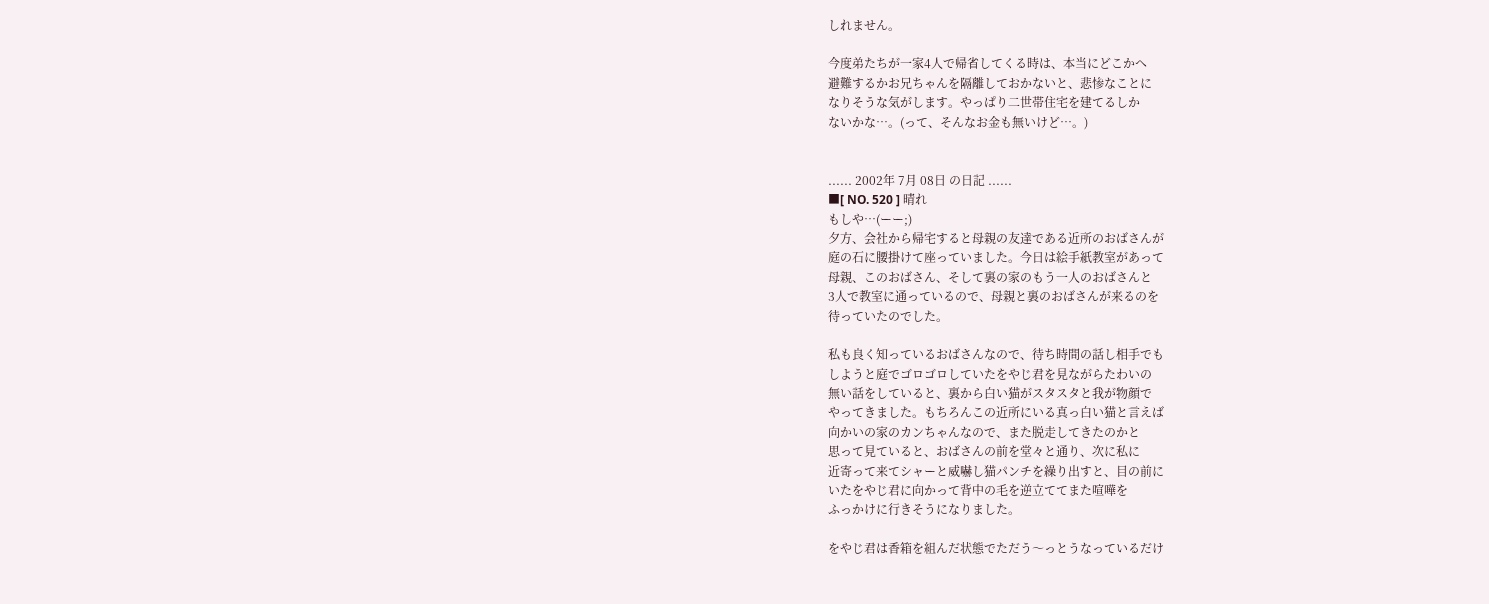しれません。

今度弟たちが一家4人で帰省してくる時は、本当にどこかへ
避難するかお兄ちゃんを隔離しておかないと、悲惨なことに
なりそうな気がします。やっぱり二世帯住宅を建てるしか
ないかな…。(って、そんなお金も無いけど…。)


...... 2002年 7月 08日 の日記 ......
■[ NO. 520 ] 晴れ
もしや…(ーー;)
夕方、会社から帰宅すると母親の友達である近所のおばさんが
庭の石に腰掛けて座っていました。今日は絵手紙教室があって
母親、このおばさん、そして裏の家のもう一人のおばさんと
3人で教室に通っているので、母親と裏のおばさんが来るのを
待っていたのでした。

私も良く知っているおばさんなので、待ち時間の話し相手でも
しようと庭でゴロゴロしていたをやじ君を見ながらたわいの
無い話をしていると、裏から白い猫がスタスタと我が物顔で
やってきました。もちろんこの近所にいる真っ白い猫と言えば
向かいの家のカンちゃんなので、また脱走してきたのかと
思って見ていると、おばさんの前を堂々と通り、次に私に
近寄って来てシャーと威嚇し猫パンチを繰り出すと、目の前に
いたをやじ君に向かって背中の毛を逆立ててまた喧嘩を
ふっかけに行きそうになりました。

をやじ君は香箱を組んだ状態でただう〜っとうなっているだけ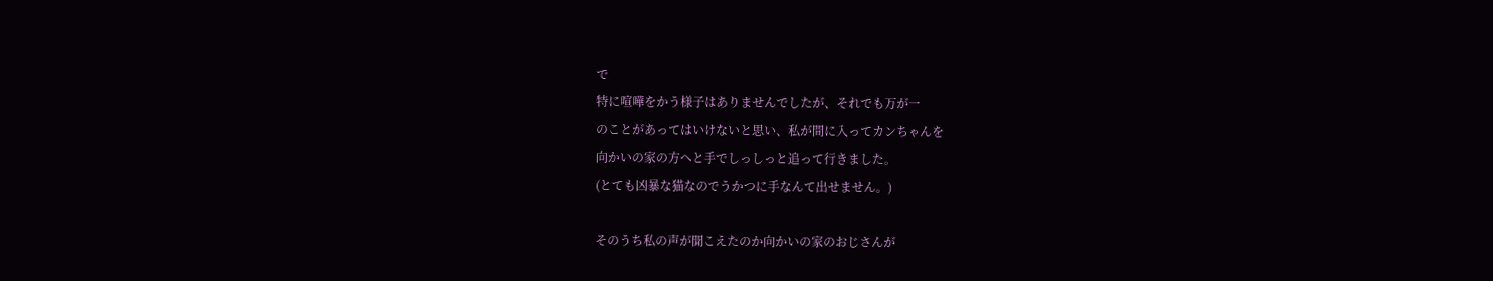で
特に喧嘩をかう様子はありませんでしたが、それでも万が一
のことがあってはいけないと思い、私が間に入ってカンちゃんを
向かいの家の方へと手でしっしっと追って行きました。
(とても凶暴な猫なのでうかつに手なんて出せません。)

そのうち私の声が聞こえたのか向かいの家のおじさんが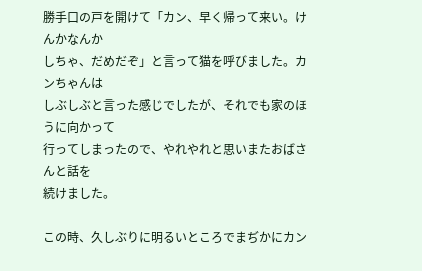勝手口の戸を開けて「カン、早く帰って来い。けんかなんか
しちゃ、だめだぞ」と言って猫を呼びました。カンちゃんは
しぶしぶと言った感じでしたが、それでも家のほうに向かって
行ってしまったので、やれやれと思いまたおばさんと話を
続けました。

この時、久しぶりに明るいところでまぢかにカン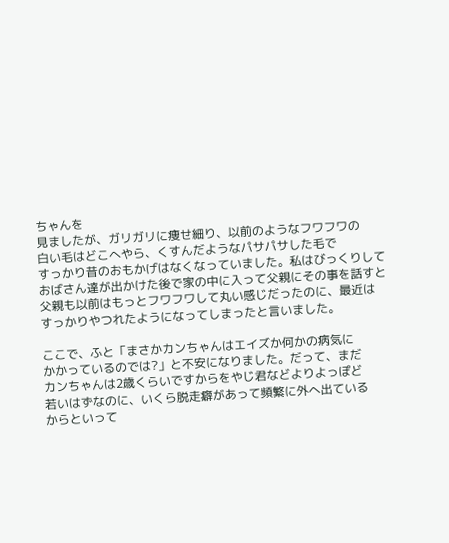ちゃんを
見ましたが、ガリガリに痩せ細り、以前のようなフワフワの
白い毛はどこへやら、くすんだようなパサパサした毛で
すっかり昔のおもかげはなくなっていました。私はびっくりして
おばさん達が出かけた後で家の中に入って父親にその事を話すと
父親も以前はもっとフワフワして丸い感じだったのに、最近は
すっかりやつれたようになってしまったと言いました。

ここで、ふと「まさかカンちゃんはエイズか何かの病気に
かかっているのでは?」と不安になりました。だって、まだ
カンちゃんは2歳くらいですからをやじ君などよりよっぽど
若いはずなのに、いくら脱走癖があって頻繁に外へ出ている
からといって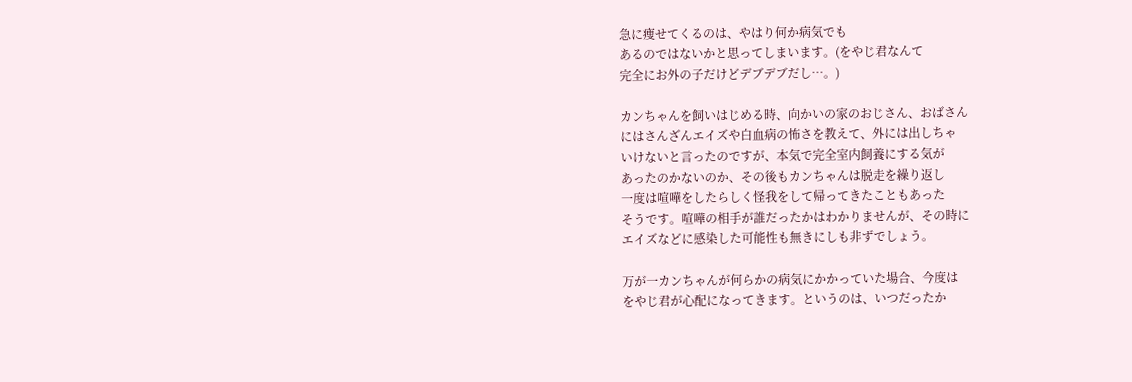急に痩せてくるのは、やはり何か病気でも
あるのではないかと思ってしまいます。(をやじ君なんて
完全にお外の子だけどデブデブだし…。)

カンちゃんを飼いはじめる時、向かいの家のおじさん、おばさん
にはさんざんエイズや白血病の怖さを教えて、外には出しちゃ
いけないと言ったのですが、本気で完全室内飼養にする気が
あったのかないのか、その後もカンちゃんは脱走を繰り返し
一度は喧嘩をしたらしく怪我をして帰ってきたこともあった
そうです。喧嘩の相手が誰だったかはわかりませんが、その時に
エイズなどに感染した可能性も無きにしも非ずでしょう。

万が一カンちゃんが何らかの病気にかかっていた場合、今度は
をやじ君が心配になってきます。というのは、いつだったか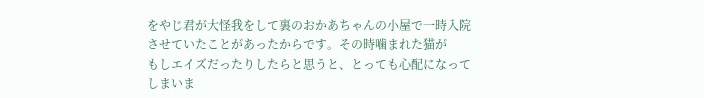をやじ君が大怪我をして裏のおかあちゃんの小屋で一時入院
させていたことがあったからです。その時噛まれた猫が
もしエイズだったりしたらと思うと、とっても心配になって
しまいま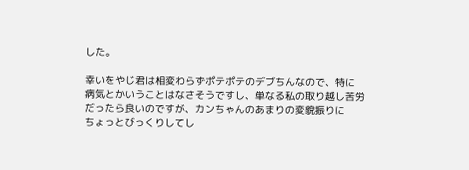した。

幸いをやじ君は相変わらずポテポテのデブちんなので、特に
病気とかいうことはなさそうですし、単なる私の取り越し苦労
だったら良いのですが、カンちゃんのあまりの変貌振りに
ちょっとびっくりしてし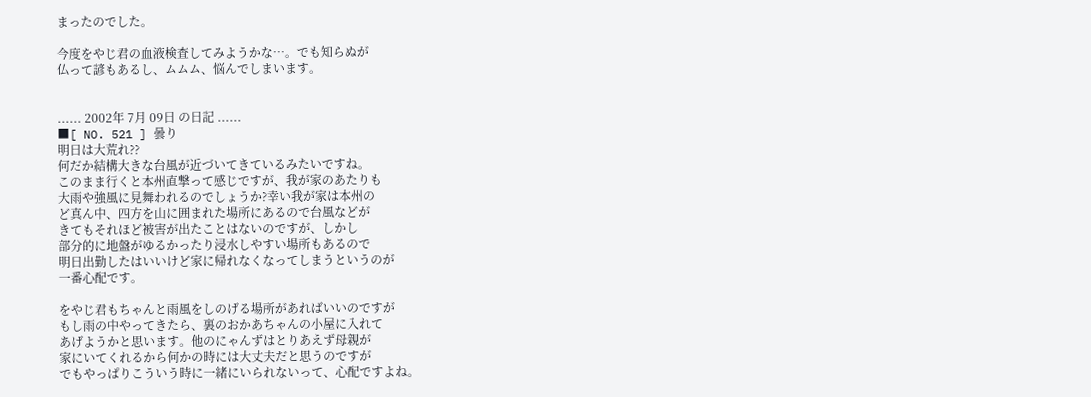まったのでした。

今度をやじ君の血液検査してみようかな…。でも知らぬが
仏って諺もあるし、ムムム、悩んでしまいます。


...... 2002年 7月 09日 の日記 ......
■[ NO. 521 ] 曇り
明日は大荒れ??
何だか結構大きな台風が近づいてきているみたいですね。
このまま行くと本州直撃って感じですが、我が家のあたりも
大雨や強風に見舞われるのでしょうか?幸い我が家は本州の
ど真ん中、四方を山に囲まれた場所にあるので台風などが
きてもそれほど被害が出たことはないのですが、しかし
部分的に地盤がゆるかったり浸水しやすい場所もあるので
明日出勤したはいいけど家に帰れなくなってしまうというのが
一番心配です。

をやじ君もちゃんと雨風をしのげる場所があればいいのですが
もし雨の中やってきたら、裏のおかあちゃんの小屋に入れて
あげようかと思います。他のにゃんずはとりあえず母親が
家にいてくれるから何かの時には大丈夫だと思うのですが
でもやっぱりこういう時に一緒にいられないって、心配ですよね。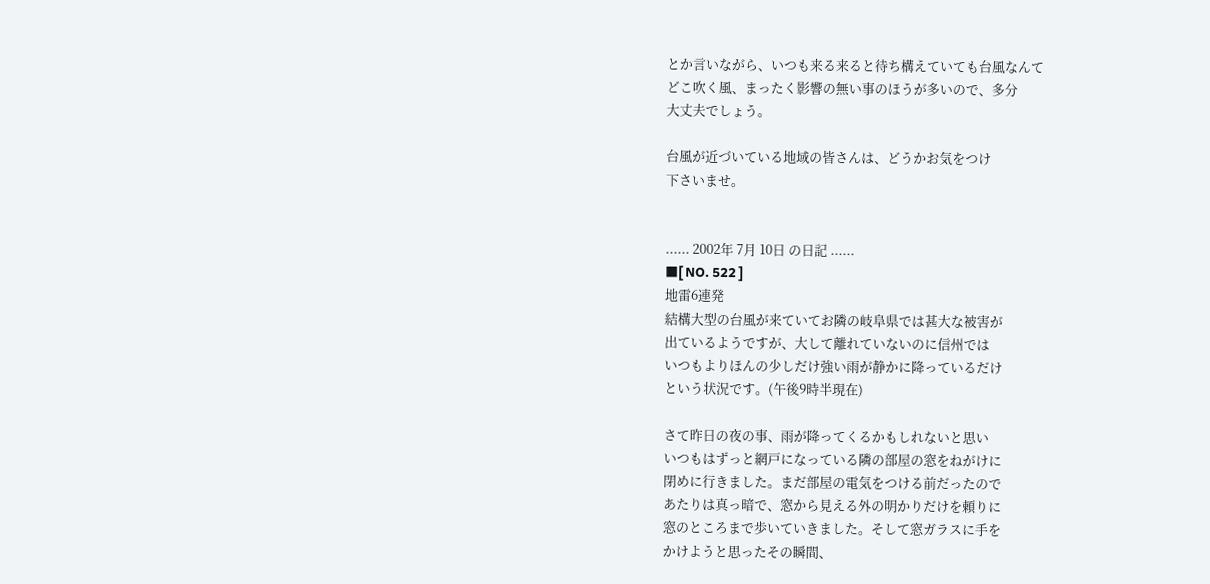とか言いながら、いつも来る来ると待ち構えていても台風なんて
どこ吹く風、まったく影響の無い事のほうが多いので、多分
大丈夫でしょう。

台風が近づいている地域の皆さんは、どうかお気をつけ
下さいませ。


...... 2002年 7月 10日 の日記 ......
■[ NO. 522 ]
地雷6連発
結構大型の台風が来ていてお隣の岐阜県では甚大な被害が
出ているようですが、大して離れていないのに信州では
いつもよりほんの少しだけ強い雨が静かに降っているだけ
という状況です。(午後9時半現在)

さて昨日の夜の事、雨が降ってくるかもしれないと思い
いつもはずっと網戸になっている隣の部屋の窓をねがけに
閉めに行きました。まだ部屋の電気をつける前だったので
あたりは真っ暗で、窓から見える外の明かりだけを頼りに
窓のところまで歩いていきました。そして窓ガラスに手を
かけようと思ったその瞬間、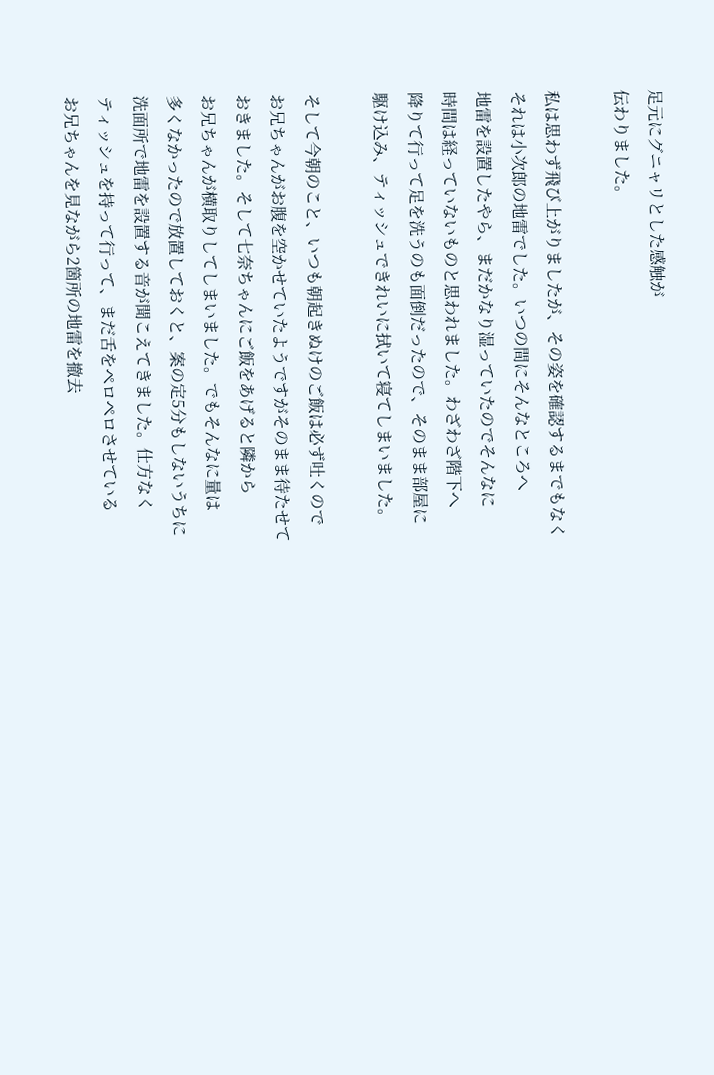足元にグニャリとした感触が
伝わりました。

私は思わず飛び上がりましたが、その姿を確認するまでもなく
それは小次郎の地雷でした。いつの間にそんなところへ
地雷を設置したやら、まだかなり湿っていたのでそんなに
時間は経っていないものと思われました。わざわざ階下へ
降りて行って足を洗うのも面倒だったので、そのまま部屋に
駆け込み、ティッシュできれいに拭いて寝てしまいました。

そして今朝のこと、いつも朝起きぬけのご飯は必ず吐くので
お兄ちゃんがお腹を空かせていたようですがそのまま待たせて
おきました。そして七奈ちゃんにご飯をあげると隣から
お兄ちゃんが横取りしてしまいました。でもそんなに量は
多くなかったので放置しておくと、案の定5分もしないうちに
洗面所で地雷を設置する音が聞こえてきました。仕方なく
ティッシュを持って行って、まだ舌をペロペロさせている
お兄ちゃんを見ながら2箇所の地雷を撤去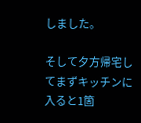しました。

そして夕方帰宅してまずキッチンに入ると1箇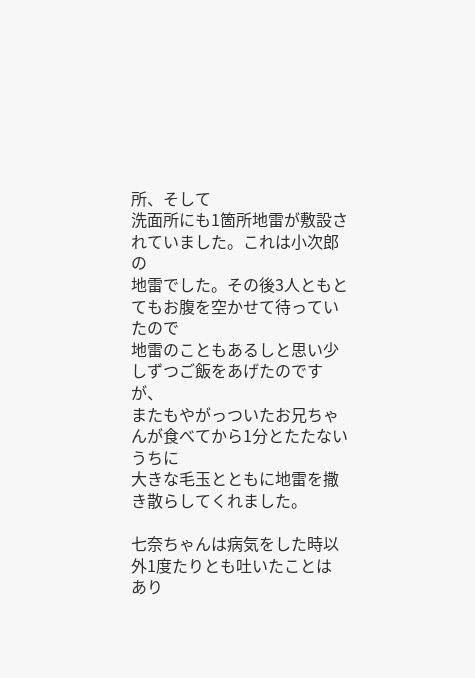所、そして
洗面所にも1箇所地雷が敷設されていました。これは小次郎の
地雷でした。その後3人ともとてもお腹を空かせて待っていたので
地雷のこともあるしと思い少しずつご飯をあげたのですが、
またもやがっついたお兄ちゃんが食べてから1分とたたないうちに
大きな毛玉とともに地雷を撒き散らしてくれました。

七奈ちゃんは病気をした時以外1度たりとも吐いたことは
あり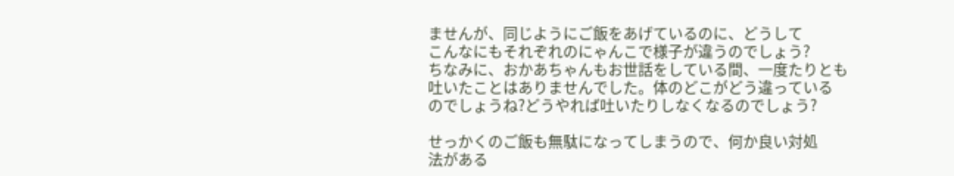ませんが、同じようにご飯をあげているのに、どうして
こんなにもそれぞれのにゃんこで様子が違うのでしょう?
ちなみに、おかあちゃんもお世話をしている間、一度たりとも
吐いたことはありませんでした。体のどこがどう違っている
のでしょうね?どうやれば吐いたりしなくなるのでしょう?

せっかくのご飯も無駄になってしまうので、何か良い対処
法がある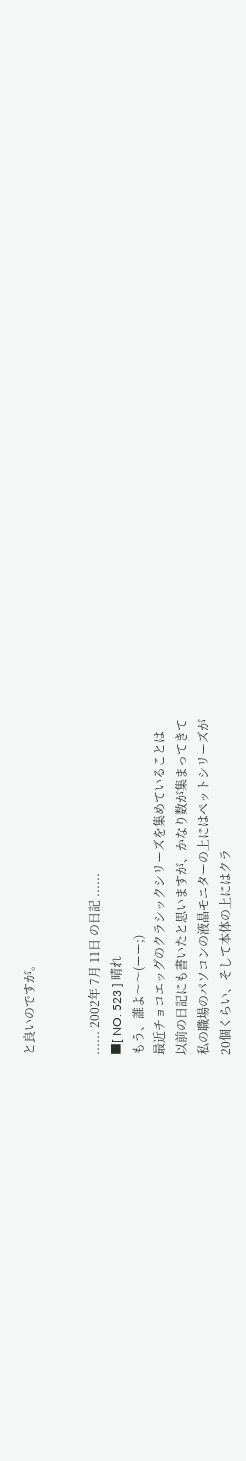と良いのですが。


...... 2002年 7月 11日 の日記 ......
■[ NO. 523 ] 晴れ
もう、誰よ〜〜(ーー;)
最近チョコエッグのクラシックシリーズを集めていることは
以前の日記にも書いたと思いますが、かなり数が集まってきて
私の職場のパソコンの液晶モニターの上にはペットシリーズが
20個くらい、そして本体の上にはクラ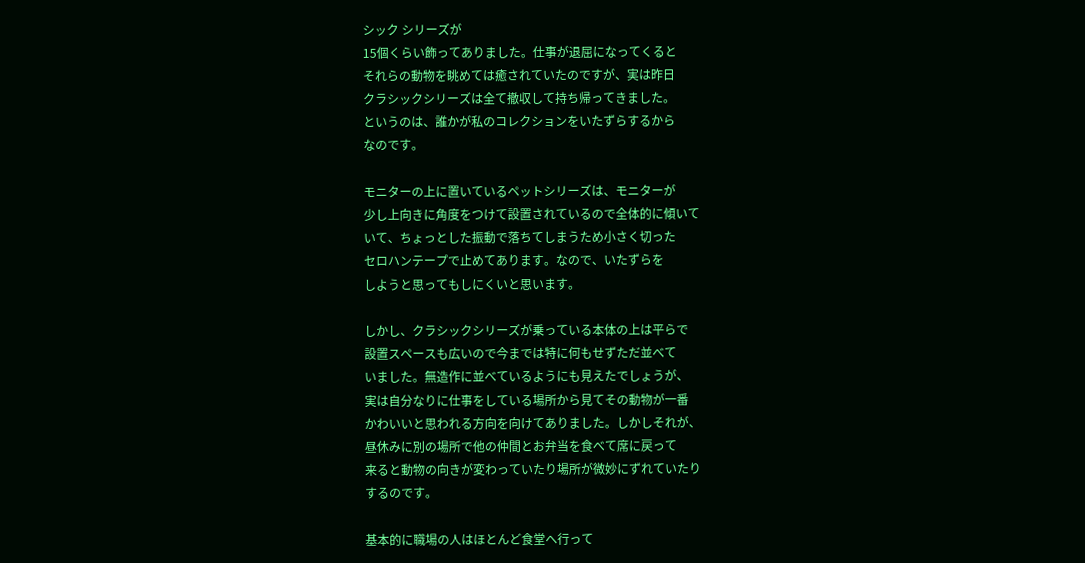シック シリーズが
15個くらい飾ってありました。仕事が退屈になってくると
それらの動物を眺めては癒されていたのですが、実は昨日
クラシックシリーズは全て撤収して持ち帰ってきました。
というのは、誰かが私のコレクションをいたずらするから
なのです。

モニターの上に置いているペットシリーズは、モニターが
少し上向きに角度をつけて設置されているので全体的に傾いて
いて、ちょっとした振動で落ちてしまうため小さく切った
セロハンテープで止めてあります。なので、いたずらを
しようと思ってもしにくいと思います。

しかし、クラシックシリーズが乗っている本体の上は平らで
設置スペースも広いので今までは特に何もせずただ並べて
いました。無造作に並べているようにも見えたでしょうが、
実は自分なりに仕事をしている場所から見てその動物が一番
かわいいと思われる方向を向けてありました。しかしそれが、
昼休みに別の場所で他の仲間とお弁当を食べて席に戻って
来ると動物の向きが変わっていたり場所が微妙にずれていたり
するのです。

基本的に職場の人はほとんど食堂へ行って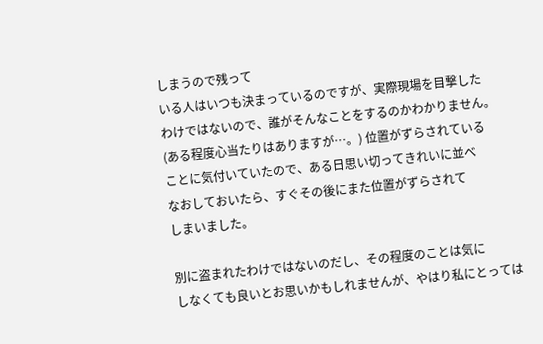しまうので残って
いる人はいつも決まっているのですが、実際現場を目撃した
わけではないので、誰がそんなことをするのかわかりません。
(ある程度心当たりはありますが…。) 位置がずらされている
ことに気付いていたので、ある日思い切ってきれいに並べ
なおしておいたら、すぐその後にまた位置がずらされて
しまいました。

別に盗まれたわけではないのだし、その程度のことは気に
しなくても良いとお思いかもしれませんが、やはり私にとっては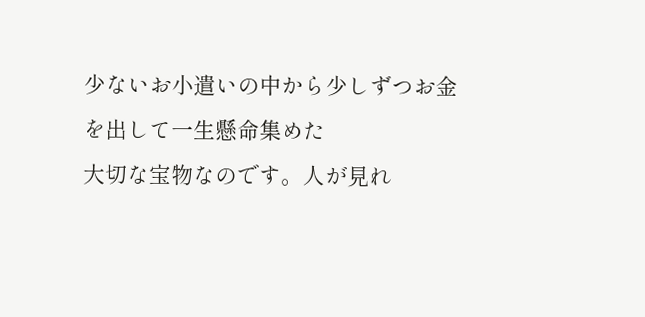少ないお小遣いの中から少しずつお金を出して一生懸命集めた
大切な宝物なのです。人が見れ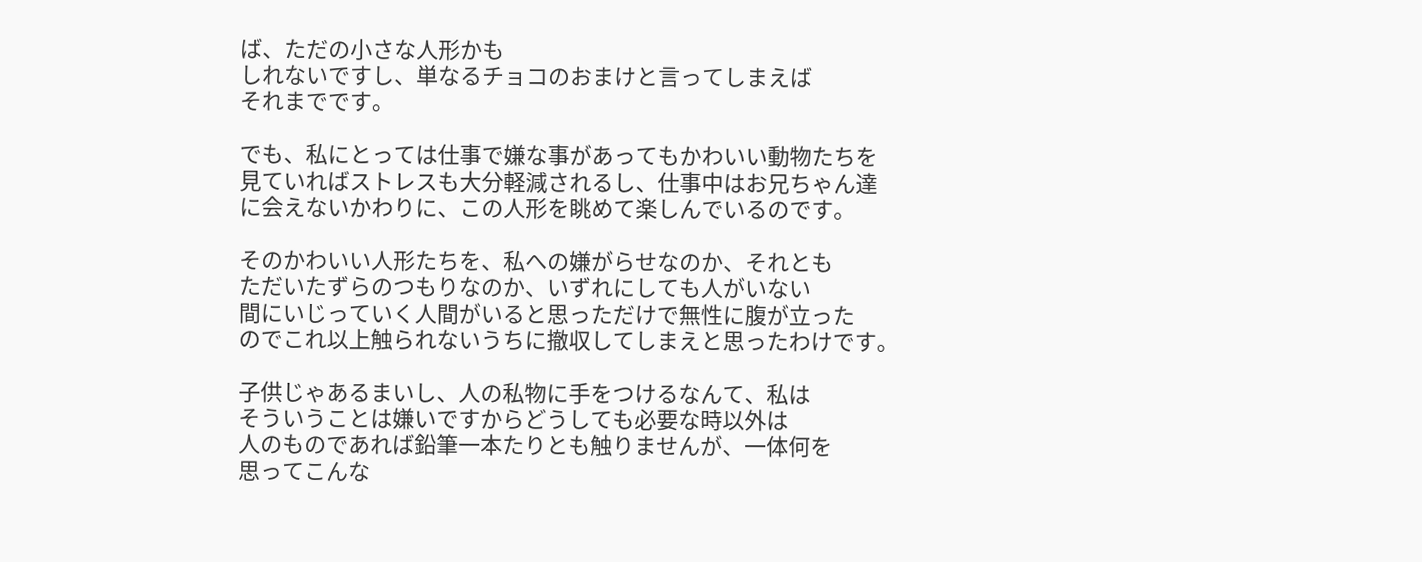ば、ただの小さな人形かも
しれないですし、単なるチョコのおまけと言ってしまえば
それまでです。

でも、私にとっては仕事で嫌な事があってもかわいい動物たちを
見ていればストレスも大分軽減されるし、仕事中はお兄ちゃん達
に会えないかわりに、この人形を眺めて楽しんでいるのです。

そのかわいい人形たちを、私への嫌がらせなのか、それとも
ただいたずらのつもりなのか、いずれにしても人がいない
間にいじっていく人間がいると思っただけで無性に腹が立った
のでこれ以上触られないうちに撤収してしまえと思ったわけです。

子供じゃあるまいし、人の私物に手をつけるなんて、私は
そういうことは嫌いですからどうしても必要な時以外は
人のものであれば鉛筆一本たりとも触りませんが、一体何を
思ってこんな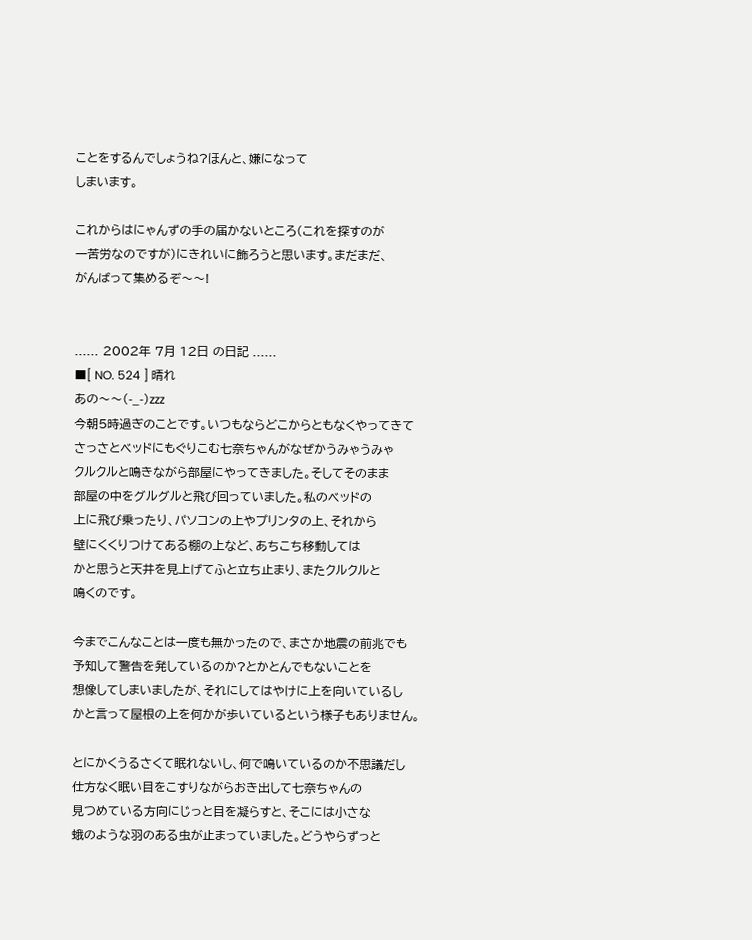ことをするんでしょうね?ほんと、嫌になって
しまいます。

これからはにゃんずの手の届かないところ(これを探すのが
一苦労なのですが)にきれいに飾ろうと思います。まだまだ、
がんばって集めるぞ〜〜!


...... 2002年 7月 12日 の日記 ......
■[ NO. 524 ] 晴れ
あの〜〜(-_-)zzz
今朝5時過ぎのことです。いつもならどこからともなくやってきて
さっさとベッドにもぐりこむ七奈ちゃんがなぜかうみゃうみゃ
クルクルと鳴きながら部屋にやってきました。そしてそのまま
部屋の中をグルグルと飛び回っていました。私のベッドの
上に飛び乗ったり、パソコンの上やプリンタの上、それから
壁にくくりつけてある棚の上など、あちこち移動しては
かと思うと天井を見上げてふと立ち止まり、またクルクルと
鳴くのです。

今までこんなことは一度も無かったので、まさか地震の前兆でも
予知して警告を発しているのか?とかとんでもないことを
想像してしまいましたが、それにしてはやけに上を向いているし
かと言って屋根の上を何かが歩いているという様子もありません。

とにかくうるさくて眠れないし、何で鳴いているのか不思議だし
仕方なく眠い目をこすりながらおき出して七奈ちゃんの
見つめている方向にじっと目を凝らすと、そこには小さな
蛾のような羽のある虫が止まっていました。どうやらずっと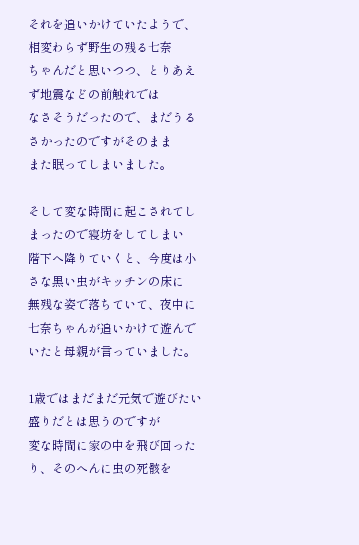それを追いかけていたようで、相変わらず野生の残る七奈
ちゃんだと思いつつ、とりあえず地震などの前触れでは
なさそうだったので、まだうるさかったのですがそのまま
また眠ってしまいました。

そして変な時間に起こされてしまったので寝坊をしてしまい
階下へ降りていくと、今度は小さな黒い虫がキッチンの床に
無残な姿で落ちていて、夜中に七奈ちゃんが追いかけて遊んで
いたと母親が言っていました。

1歳ではまだまだ元気で遊びたい盛りだとは思うのですが
変な時間に家の中を飛び回ったり、そのへんに虫の死骸を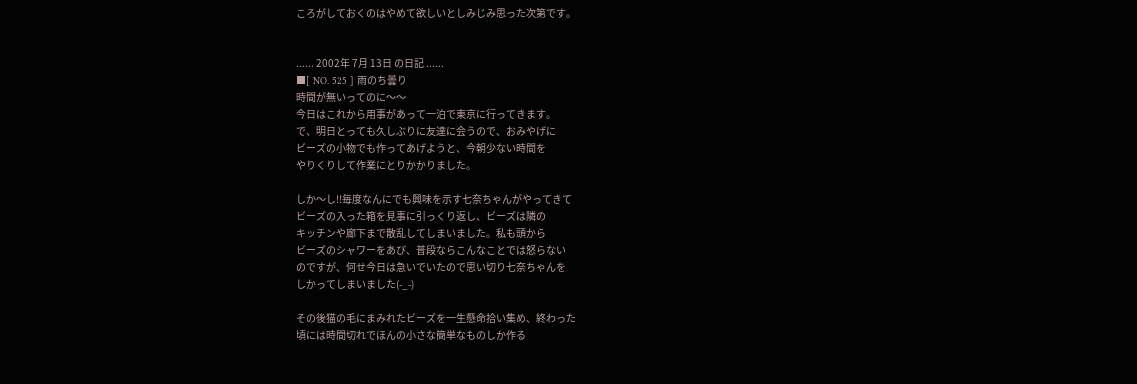ころがしておくのはやめて欲しいとしみじみ思った次第です。


...... 2002年 7月 13日 の日記 ......
■[ NO. 525 ] 雨のち曇り
時間が無いってのに〜〜
今日はこれから用事があって一泊で東京に行ってきます。
で、明日とっても久しぶりに友達に会うので、おみやげに
ビーズの小物でも作ってあげようと、今朝少ない時間を
やりくりして作業にとりかかりました。

しか〜し!!毎度なんにでも興味を示す七奈ちゃんがやってきて
ビーズの入った箱を見事に引っくり返し、ビーズは隣の
キッチンや廊下まで散乱してしまいました。私も頭から
ビーズのシャワーをあび、普段ならこんなことでは怒らない
のですが、何せ今日は急いでいたので思い切り七奈ちゃんを
しかってしまいました(-_-)

その後猫の毛にまみれたビーズを一生懸命拾い集め、終わった
頃には時間切れでほんの小さな簡単なものしか作る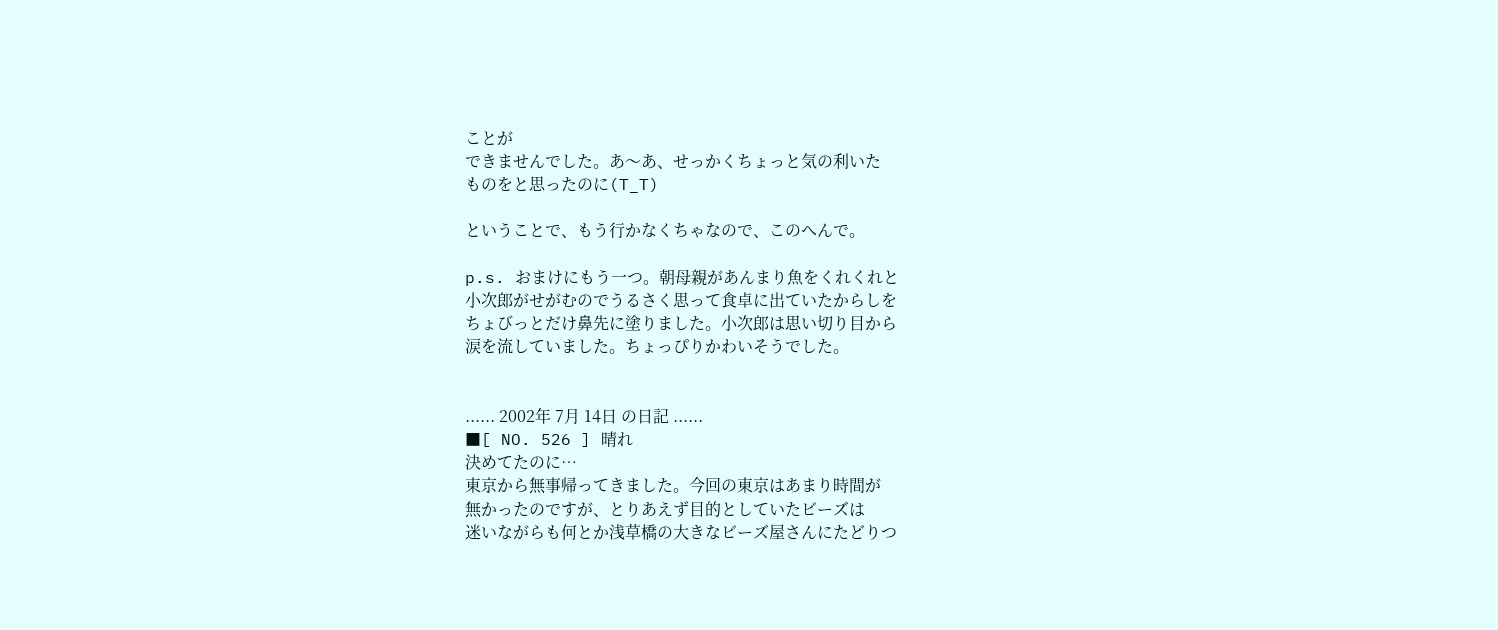ことが
できませんでした。あ〜あ、せっかくちょっと気の利いた
ものをと思ったのに(T_T)

ということで、もう行かなくちゃなので、このへんで。

p.s. おまけにもう一つ。朝母親があんまり魚をくれくれと
小次郎がせがむのでうるさく思って食卓に出ていたからしを
ちょびっとだけ鼻先に塗りました。小次郎は思い切り目から
涙を流していました。ちょっぴりかわいそうでした。


...... 2002年 7月 14日 の日記 ......
■[ NO. 526 ] 晴れ
決めてたのに…
東京から無事帰ってきました。今回の東京はあまり時間が
無かったのですが、とりあえず目的としていたビーズは
迷いながらも何とか浅草橋の大きなビーズ屋さんにたどりつ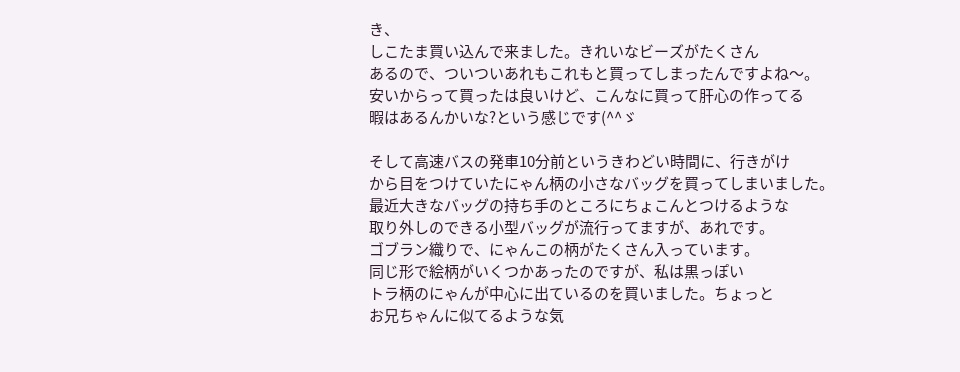き、
しこたま買い込んで来ました。きれいなビーズがたくさん
あるので、ついついあれもこれもと買ってしまったんですよね〜。
安いからって買ったは良いけど、こんなに買って肝心の作ってる
暇はあるんかいな?という感じです(^^ゞ

そして高速バスの発車10分前というきわどい時間に、行きがけ
から目をつけていたにゃん柄の小さなバッグを買ってしまいました。
最近大きなバッグの持ち手のところにちょこんとつけるような
取り外しのできる小型バッグが流行ってますが、あれです。
ゴブラン織りで、にゃんこの柄がたくさん入っています。
同じ形で絵柄がいくつかあったのですが、私は黒っぽい
トラ柄のにゃんが中心に出ているのを買いました。ちょっと
お兄ちゃんに似てるような気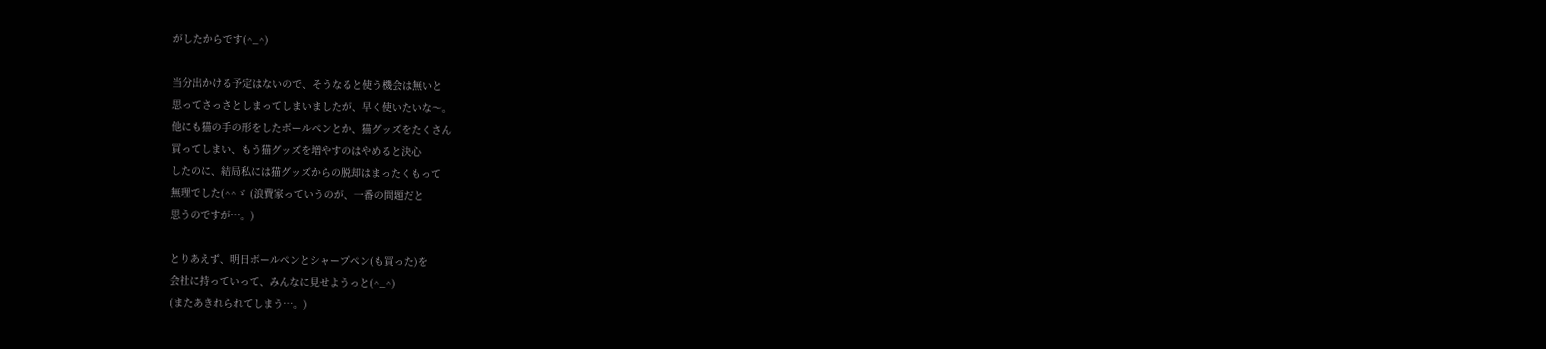がしたからです(^_^)

当分出かける予定はないので、そうなると使う機会は無いと
思ってさっさとしまってしまいましたが、早く使いたいな〜。
他にも猫の手の形をしたボールペンとか、猫グッズをたくさん
買ってしまい、もう猫グッズを増やすのはやめると決心
したのに、結局私には猫グッズからの脱却はまったくもって
無理でした(^^ゞ (浪費家っていうのが、一番の問題だと
思うのですが…。)

とりあえず、明日ボールペンとシャープペン(も買った)を
会社に持っていって、みんなに見せようっと(^_^)
(またあきれられてしまう…。)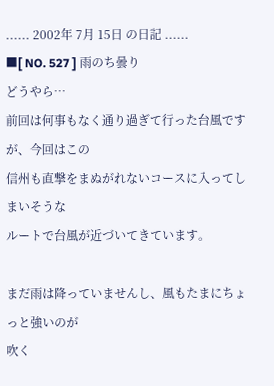...... 2002年 7月 15日 の日記 ......
■[ NO. 527 ] 雨のち曇り
どうやら…
前回は何事もなく通り過ぎて行った台風ですが、今回はこの
信州も直撃をまぬがれないコースに入ってしまいそうな
ルートで台風が近づいてきています。

まだ雨は降っていませんし、風もたまにちょっと強いのが
吹く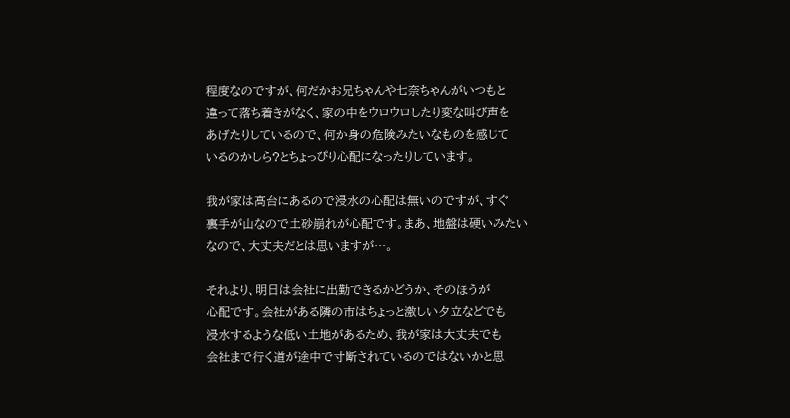程度なのですが、何だかお兄ちゃんや七奈ちゃんがいつもと
違って落ち着きがなく、家の中をウロウロしたり変な叫び声を
あげたりしているので、何か身の危険みたいなものを感じて
いるのかしら?とちょっぴり心配になったりしています。

我が家は高台にあるので浸水の心配は無いのですが、すぐ
裏手が山なので土砂崩れが心配です。まあ、地盤は硬いみたい
なので、大丈夫だとは思いますが…。

それより、明日は会社に出勤できるかどうか、そのほうが
心配です。会社がある隣の市はちょっと激しい夕立などでも
浸水するような低い土地があるため、我が家は大丈夫でも
会社まで行く道が途中で寸断されているのではないかと思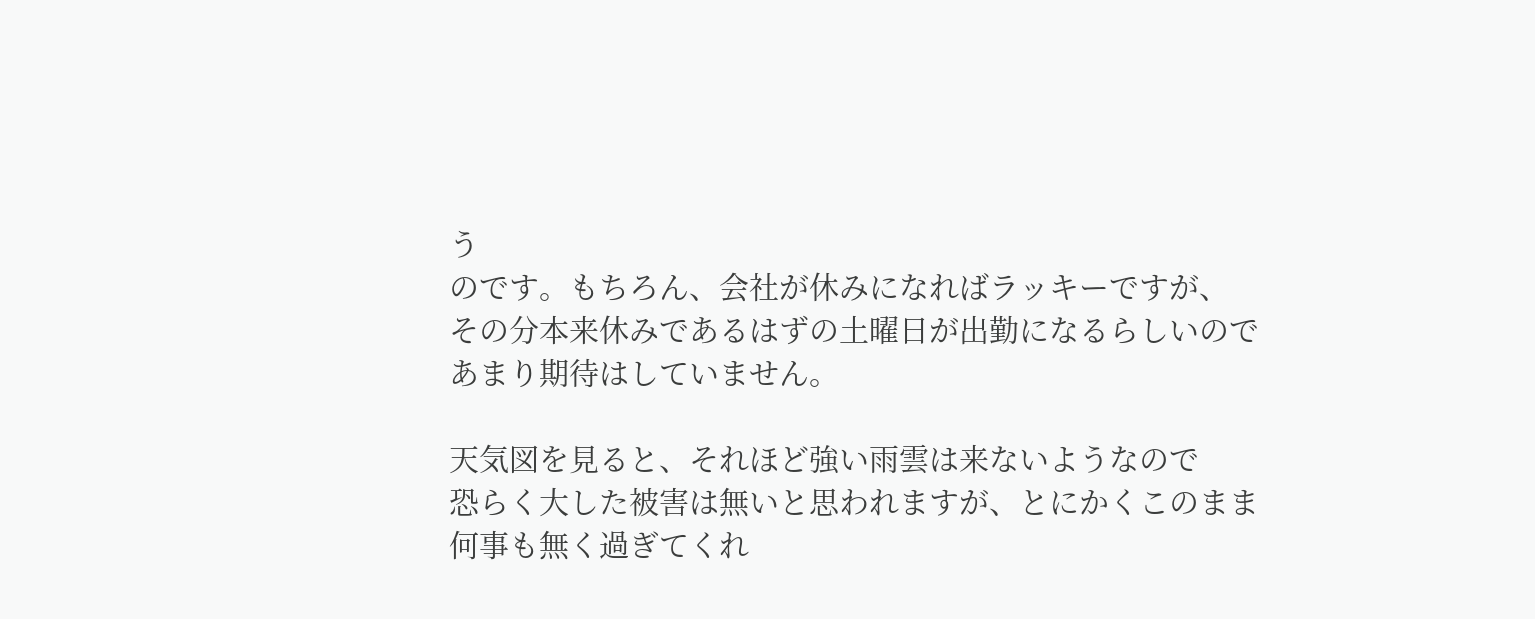う
のです。もちろん、会社が休みになればラッキーですが、
その分本来休みであるはずの土曜日が出勤になるらしいので
あまり期待はしていません。

天気図を見ると、それほど強い雨雲は来ないようなので
恐らく大した被害は無いと思われますが、とにかくこのまま
何事も無く過ぎてくれ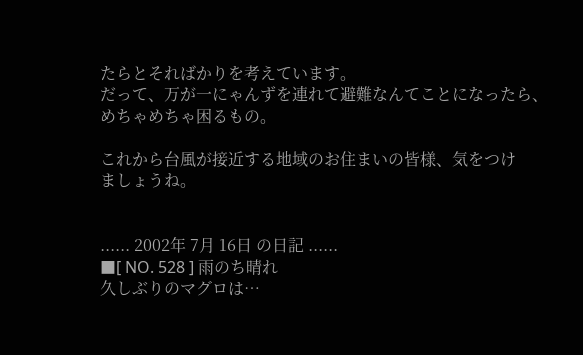たらとそればかりを考えています。
だって、万が一にゃんずを連れて避難なんてことになったら、
めちゃめちゃ困るもの。

これから台風が接近する地域のお住まいの皆様、気をつけ
ましょうね。


...... 2002年 7月 16日 の日記 ......
■[ NO. 528 ] 雨のち晴れ
久しぶりのマグロは…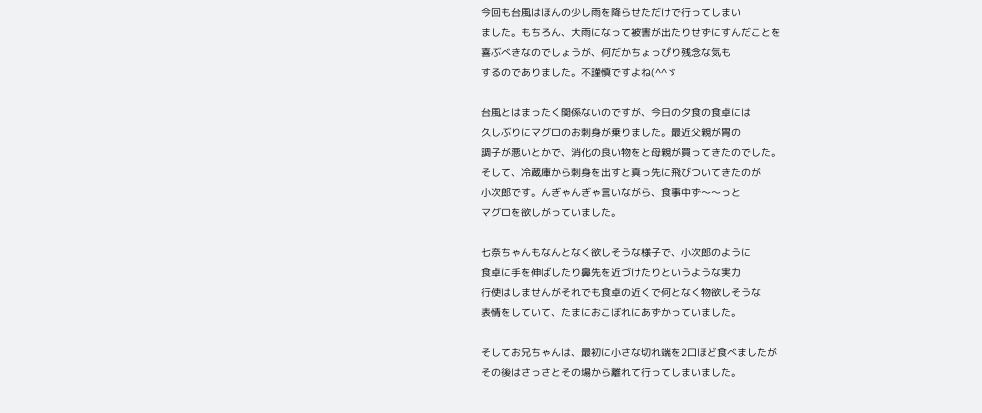今回も台風はほんの少し雨を降らせただけで行ってしまい
ました。もちろん、大雨になって被害が出たりせずにすんだことを
喜ぶべきなのでしょうが、何だかちょっぴり残念な気も
するのでありました。不謹慎ですよね(^^ゞ

台風とはまったく関係ないのですが、今日の夕食の食卓には
久しぶりにマグロのお刺身が乗りました。最近父親が胃の
調子が悪いとかで、消化の良い物をと母親が買ってきたのでした。
そして、冷蔵庫から刺身を出すと真っ先に飛びついてきたのが
小次郎です。んぎゃんぎゃ言いながら、食事中ず〜〜っと
マグロを欲しがっていました。

七奈ちゃんもなんとなく欲しそうな様子で、小次郎のように
食卓に手を伸ばしたり鼻先を近づけたりというような実力
行使はしませんがそれでも食卓の近くで何となく物欲しそうな
表情をしていて、たまにおこぼれにあずかっていました。

そしてお兄ちゃんは、最初に小さな切れ端を2口ほど食べましたが
その後はさっさとその場から離れて行ってしまいました。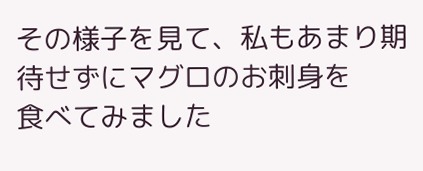その様子を見て、私もあまり期待せずにマグロのお刺身を
食べてみました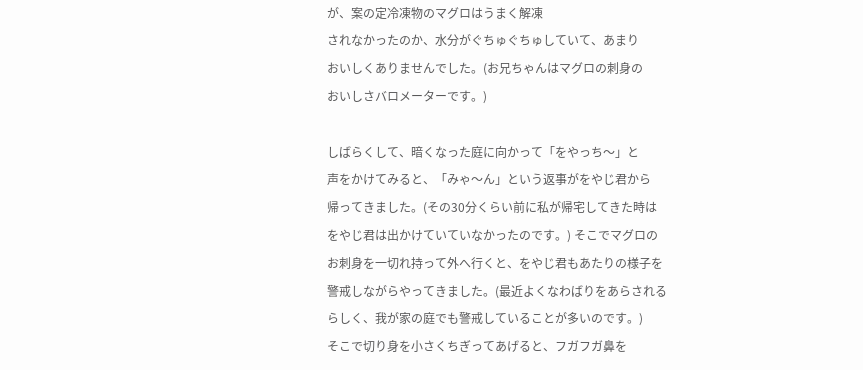が、案の定冷凍物のマグロはうまく解凍
されなかったのか、水分がぐちゅぐちゅしていて、あまり
おいしくありませんでした。(お兄ちゃんはマグロの刺身の
おいしさバロメーターです。)

しばらくして、暗くなった庭に向かって「をやっち〜」と
声をかけてみると、「みゃ〜ん」という返事がをやじ君から
帰ってきました。(その30分くらい前に私が帰宅してきた時は
をやじ君は出かけていていなかったのです。) そこでマグロの
お刺身を一切れ持って外へ行くと、をやじ君もあたりの様子を
警戒しながらやってきました。(最近よくなわばりをあらされる
らしく、我が家の庭でも警戒していることが多いのです。)
そこで切り身を小さくちぎってあげると、フガフガ鼻を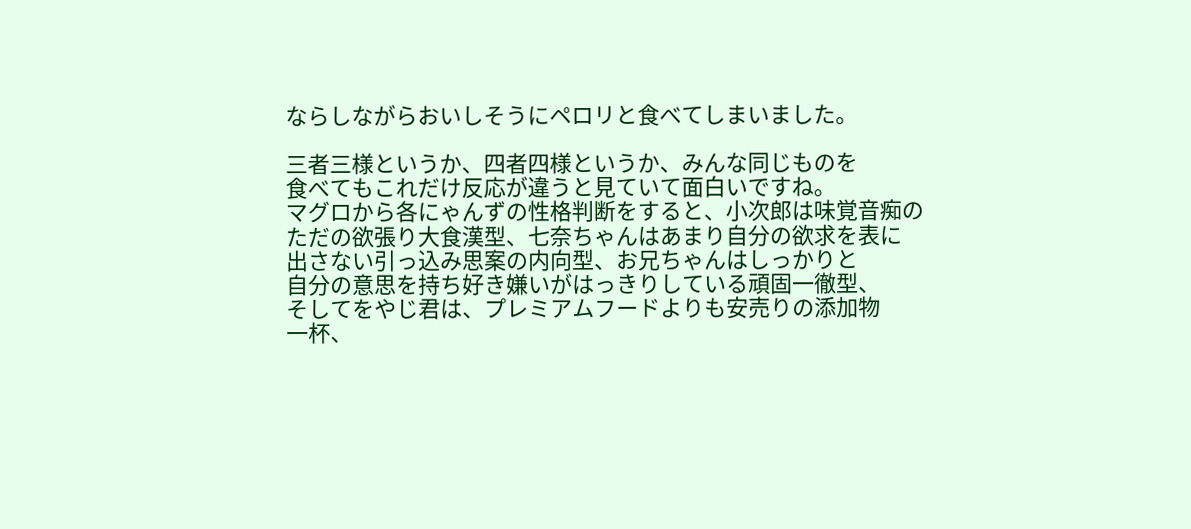ならしながらおいしそうにペロリと食べてしまいました。

三者三様というか、四者四様というか、みんな同じものを
食べてもこれだけ反応が違うと見ていて面白いですね。
マグロから各にゃんずの性格判断をすると、小次郎は味覚音痴の
ただの欲張り大食漢型、七奈ちゃんはあまり自分の欲求を表に
出さない引っ込み思案の内向型、お兄ちゃんはしっかりと
自分の意思を持ち好き嫌いがはっきりしている頑固一徹型、
そしてをやじ君は、プレミアムフードよりも安売りの添加物
一杯、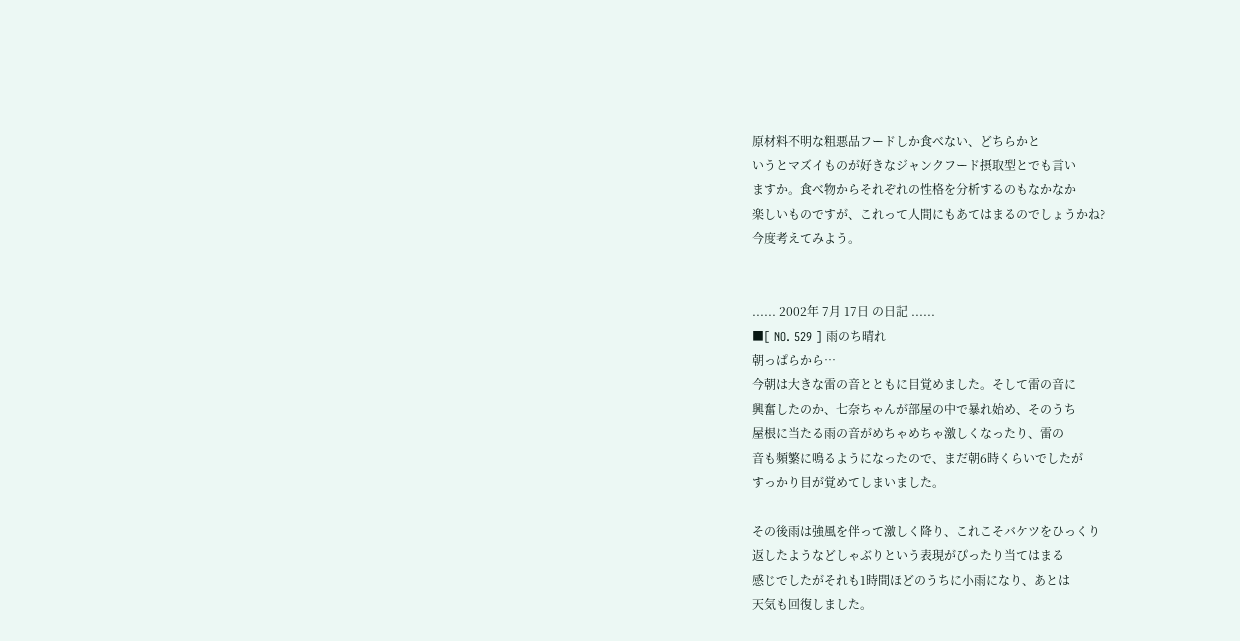原材料不明な粗悪品フードしか食べない、どちらかと
いうとマズイものが好きなジャンクフード摂取型とでも言い
ますか。食べ物からそれぞれの性格を分析するのもなかなか
楽しいものですが、これって人間にもあてはまるのでしょうかね?
今度考えてみよう。


...... 2002年 7月 17日 の日記 ......
■[ NO. 529 ] 雨のち晴れ
朝っぱらから…
今朝は大きな雷の音とともに目覚めました。そして雷の音に
興奮したのか、七奈ちゃんが部屋の中で暴れ始め、そのうち
屋根に当たる雨の音がめちゃめちゃ激しくなったり、雷の
音も頻繁に鳴るようになったので、まだ朝6時くらいでしたが
すっかり目が覚めてしまいました。

その後雨は強風を伴って激しく降り、これこそバケツをひっくり
返したようなどしゃぶりという表現がぴったり当てはまる
感じでしたがそれも1時間ほどのうちに小雨になり、あとは
天気も回復しました。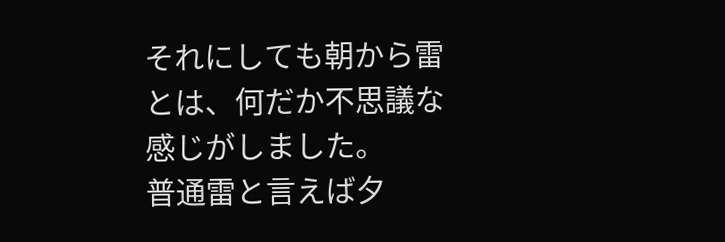それにしても朝から雷とは、何だか不思議な感じがしました。
普通雷と言えば夕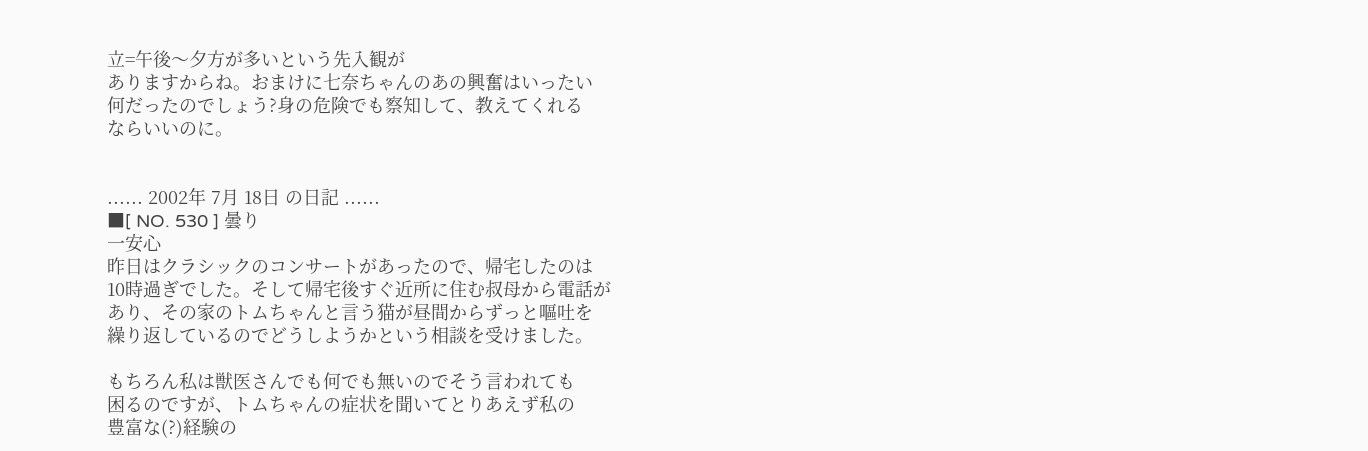立=午後〜夕方が多いという先入観が
ありますからね。おまけに七奈ちゃんのあの興奮はいったい
何だったのでしょう?身の危険でも察知して、教えてくれる
ならいいのに。


...... 2002年 7月 18日 の日記 ......
■[ NO. 530 ] 曇り
一安心
昨日はクラシックのコンサートがあったので、帰宅したのは
10時過ぎでした。そして帰宅後すぐ近所に住む叔母から電話が
あり、その家のトムちゃんと言う猫が昼間からずっと嘔吐を
繰り返しているのでどうしようかという相談を受けました。

もちろん私は獣医さんでも何でも無いのでそう言われても
困るのですが、トムちゃんの症状を聞いてとりあえず私の
豊富な(?)経験の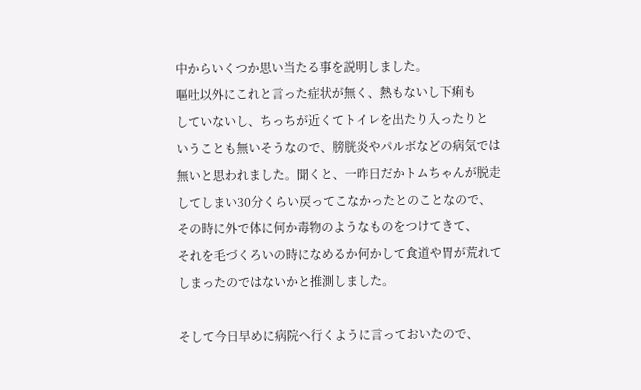中からいくつか思い当たる事を説明しました。
嘔吐以外にこれと言った症状が無く、熱もないし下痢も
していないし、ちっちが近くてトイレを出たり入ったりと
いうことも無いそうなので、膀胱炎やパルボなどの病気では
無いと思われました。聞くと、一昨日だかトムちゃんが脱走
してしまい30分くらい戻ってこなかったとのことなので、
その時に外で体に何か毒物のようなものをつけてきて、
それを毛づくろいの時になめるか何かして食道や胃が荒れて
しまったのではないかと推測しました。

そして今日早めに病院へ行くように言っておいたので、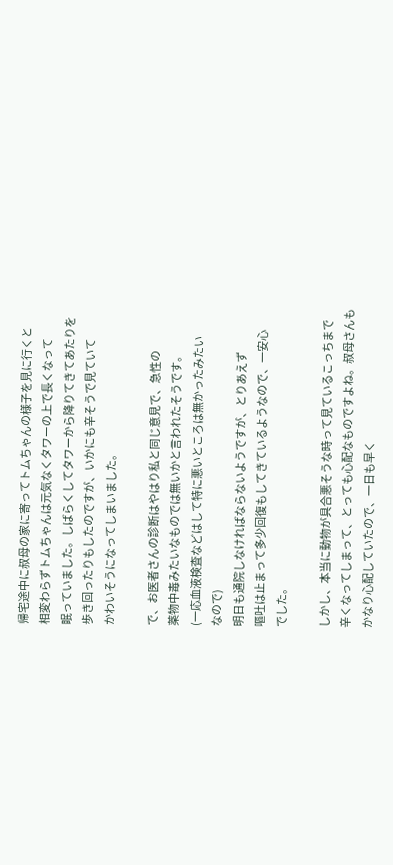帰宅途中に叔母の家に寄ってトムちゃんの様子を見に行くと
相変わらずトムちゃんは元気なくタワーの上で長くなって
眠っていました。しばらくしてタワーから降りてきてあたりを
歩き回ったりもしたのですが、いかにも辛そうで見ていて
かわいそうになってしまいました。

で、お医者さんの診断はやはり私と同じ意見で、急性の
薬物中毒みたいなものでは無いかと言われたそうです。
(一応血液検査などはして特に悪いところは無かったみたい
なので)
明日も通院しなければならないようですが、とりあえず
嘔吐は止まって多少回復もしてきているようなので、一安心
でした。

しかし、本当に動物が具合悪そうな時って見ているこっちまで
辛くなってしまって、とっても心配なものですよね。叔母さんも
かなり心配していたので、一日も早く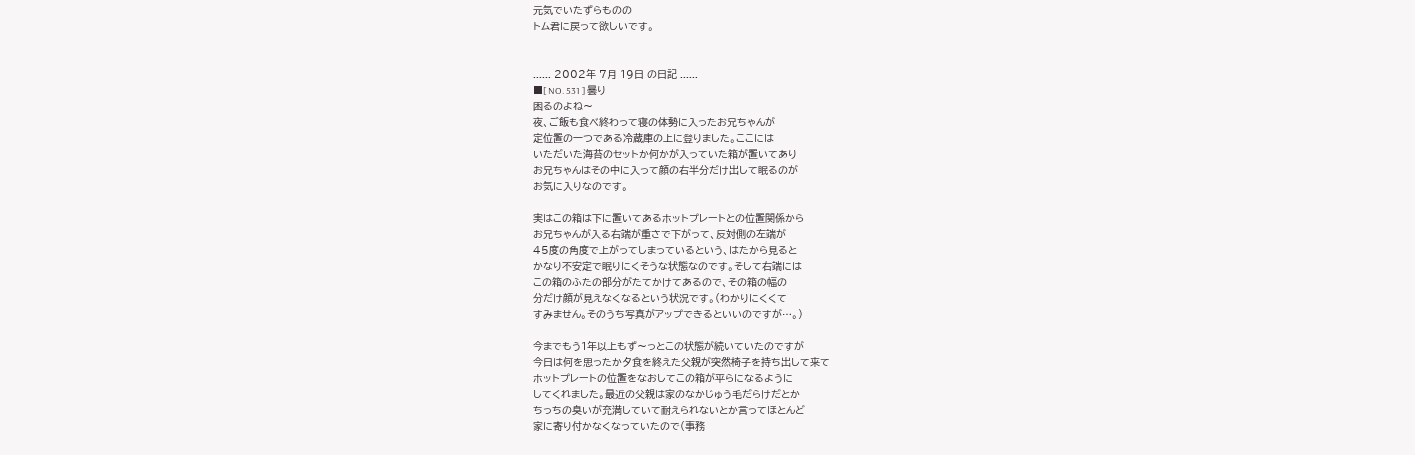元気でいたずらものの
トム君に戻って欲しいです。


...... 2002年 7月 19日 の日記 ......
■[ NO. 531 ] 曇り
困るのよね〜
夜、ご飯も食べ終わって寝の体勢に入ったお兄ちゃんが
定位置の一つである冷蔵庫の上に登りました。ここには
いただいた海苔のセットか何かが入っていた箱が置いてあり
お兄ちゃんはその中に入って顔の右半分だけ出して眠るのが
お気に入りなのです。

実はこの箱は下に置いてあるホットプレートとの位置関係から
お兄ちゃんが入る右端が重さで下がって、反対側の左端が
45度の角度で上がってしまっているという、はたから見ると
かなり不安定で眠りにくそうな状態なのです。そして右端には
この箱のふたの部分がたてかけてあるので、その箱の幅の
分だけ顔が見えなくなるという状況です。(わかりにくくて
すみません。そのうち写真がアップできるといいのですが…。)

今までもう1年以上もず〜っとこの状態が続いていたのですが
今日は何を思ったか夕食を終えた父親が突然椅子を持ち出して来て
ホットプレートの位置をなおしてこの箱が平らになるように
してくれました。最近の父親は家のなかじゅう毛だらけだとか
ちっちの臭いが充満していて耐えられないとか言ってほとんど
家に寄り付かなくなっていたので(事務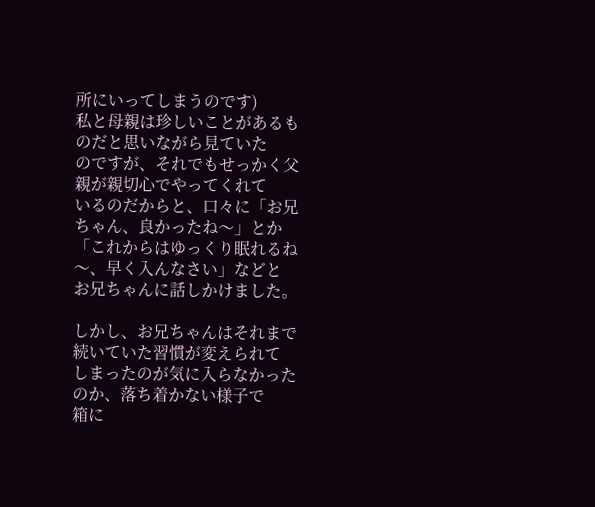所にいってしまうのです)
私と母親は珍しいことがあるものだと思いながら見ていた
のですが、それでもせっかく父親が親切心でやってくれて
いるのだからと、口々に「お兄ちゃん、良かったね〜」とか
「これからはゆっくり眠れるね〜、早く入んなさい」などと
お兄ちゃんに話しかけました。

しかし、お兄ちゃんはそれまで続いていた習慣が変えられて
しまったのが気に入らなかったのか、落ち着かない様子で
箱に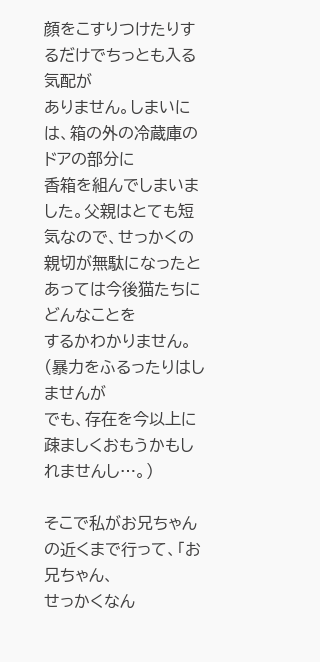顔をこすりつけたりするだけでちっとも入る気配が
ありません。しまいには、箱の外の冷蔵庫のドアの部分に
香箱を組んでしまいました。父親はとても短気なので、せっかくの
親切が無駄になったとあっては今後猫たちにどんなことを
するかわかりません。(暴力をふるったりはしませんが
でも、存在を今以上に疎ましくおもうかもしれませんし…。)

そこで私がお兄ちゃんの近くまで行って、「お兄ちゃん、
せっかくなん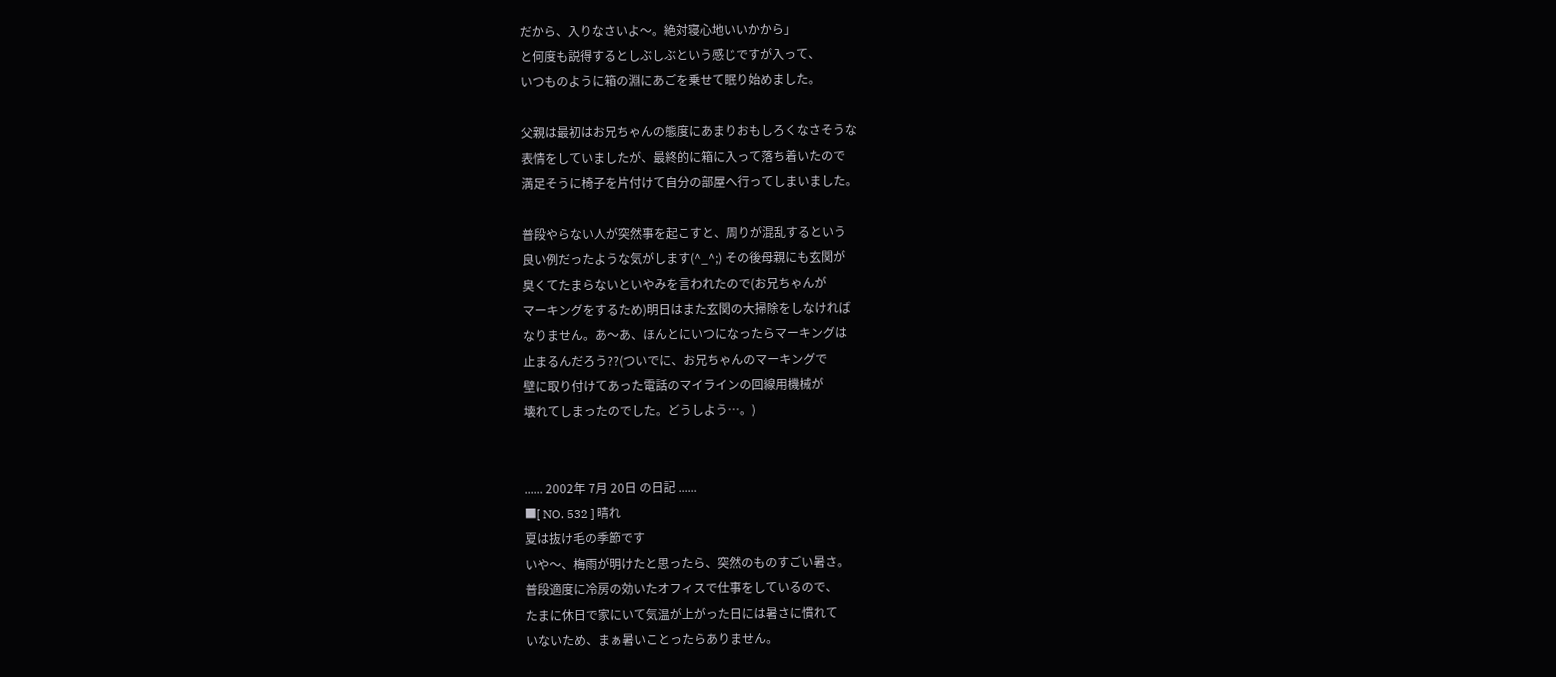だから、入りなさいよ〜。絶対寝心地いいかから」
と何度も説得するとしぶしぶという感じですが入って、
いつものように箱の淵にあごを乗せて眠り始めました。

父親は最初はお兄ちゃんの態度にあまりおもしろくなさそうな
表情をしていましたが、最終的に箱に入って落ち着いたので
満足そうに椅子を片付けて自分の部屋へ行ってしまいました。

普段やらない人が突然事を起こすと、周りが混乱するという
良い例だったような気がします(^_^;) その後母親にも玄関が
臭くてたまらないといやみを言われたので(お兄ちゃんが
マーキングをするため)明日はまた玄関の大掃除をしなければ
なりません。あ〜あ、ほんとにいつになったらマーキングは
止まるんだろう??(ついでに、お兄ちゃんのマーキングで
壁に取り付けてあった電話のマイラインの回線用機械が
壊れてしまったのでした。どうしよう…。)


...... 2002年 7月 20日 の日記 ......
■[ NO. 532 ] 晴れ
夏は抜け毛の季節です
いや〜、梅雨が明けたと思ったら、突然のものすごい暑さ。
普段適度に冷房の効いたオフィスで仕事をしているので、
たまに休日で家にいて気温が上がった日には暑さに慣れて
いないため、まぁ暑いことったらありません。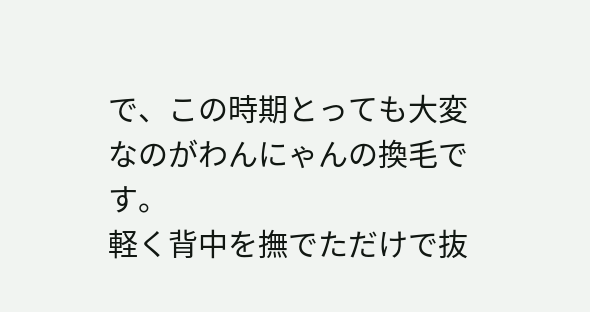で、この時期とっても大変なのがわんにゃんの換毛です。
軽く背中を撫でただけで抜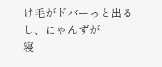け毛がドバーっと出るし、にゃんずが
寝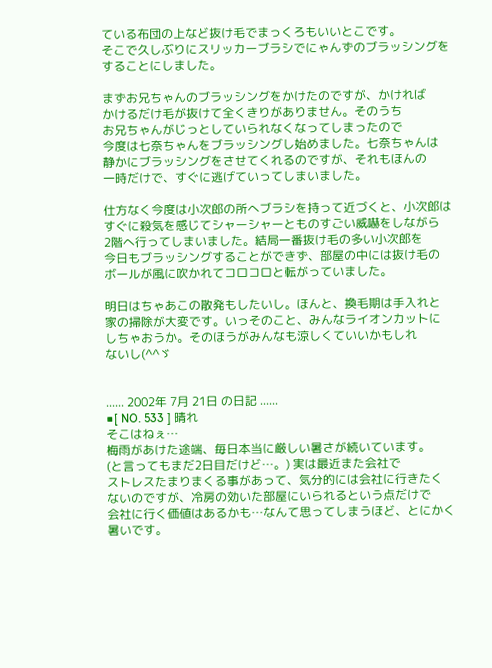ている布団の上など抜け毛でまっくろもいいとこです。
そこで久しぶりにスリッカーブラシでにゃんずのブラッシングを
することにしました。

まずお兄ちゃんのブラッシングをかけたのですが、かければ
かけるだけ毛が抜けて全くきりがありません。そのうち
お兄ちゃんがじっとしていられなくなってしまったので
今度は七奈ちゃんをブラッシングし始めました。七奈ちゃんは
静かにブラッシングをさせてくれるのですが、それもほんの
一時だけで、すぐに逃げていってしまいました。

仕方なく今度は小次郎の所へブラシを持って近づくと、小次郎は
すぐに殺気を感じてシャーシャーとものすごい威嚇をしながら
2階へ行ってしまいました。結局一番抜け毛の多い小次郎を
今日もブラッシングすることができず、部屋の中には抜け毛の
ボールが風に吹かれてコロコロと転がっていました。

明日はちゃあこの散発もしたいし。ほんと、換毛期は手入れと
家の掃除が大変です。いっそのこと、みんなライオンカットに
しちゃおうか。そのほうがみんなも涼しくていいかもしれ
ないし(^^ゞ


...... 2002年 7月 21日 の日記 ......
■[ NO. 533 ] 晴れ
そこはねぇ…
梅雨があけた途端、毎日本当に厳しい暑さが続いています。
(と言ってもまだ2日目だけど…。) 実は最近また会社で
ストレスたまりまくる事があって、気分的には会社に行きたく
ないのですが、冷房の効いた部屋にいられるという点だけで
会社に行く価値はあるかも…なんて思ってしまうほど、とにかく
暑いです。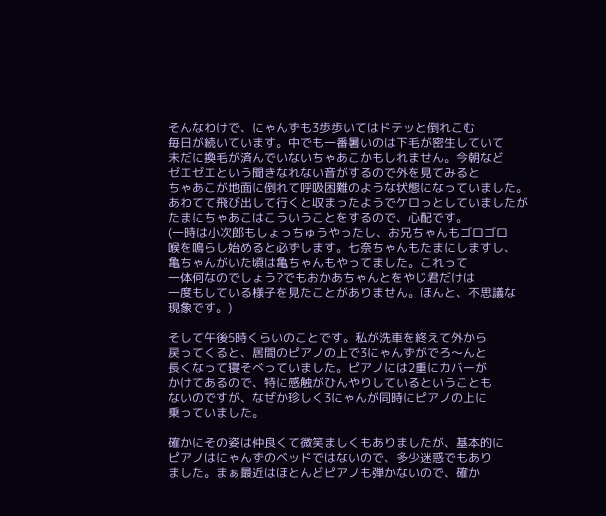そんなわけで、にゃんずも3歩歩いてはドテッと倒れこむ
毎日が続いています。中でも一番暑いのは下毛が密生していて
未だに換毛が済んでいないちゃあこかもしれません。今朝など
ゼエゼエという聞きなれない音がするので外を見てみると
ちゃあこが地面に倒れて呼吸困難のような状態になっていました。
あわてて飛び出して行くと収まったようでケロっとしていましたが
たまにちゃあこはこういうことをするので、心配です。
(一時は小次郎もしょっちゅうやったし、お兄ちゃんもゴロゴロ
喉を鳴らし始めると必ずします。七奈ちゃんもたまにしますし、
亀ちゃんがいた頃は亀ちゃんもやってました。これって
一体何なのでしょう?でもおかあちゃんとをやじ君だけは
一度もしている様子を見たことがありません。ほんと、不思議な
現象です。)

そして午後5時くらいのことです。私が洗車を終えて外から
戻ってくると、居間のピアノの上で3にゃんずがでろ〜んと
長くなって寝そべっていました。ピアノには2重にカバーが
かけてあるので、特に感触がひんやりしているということも
ないのですが、なぜか珍しく3にゃんが同時にピアノの上に
乗っていました。

確かにその姿は仲良くて微笑ましくもありましたが、基本的に
ピアノはにゃんずのベッドではないので、多少迷惑でもあり
ました。まぁ最近はほとんどピアノも弾かないので、確か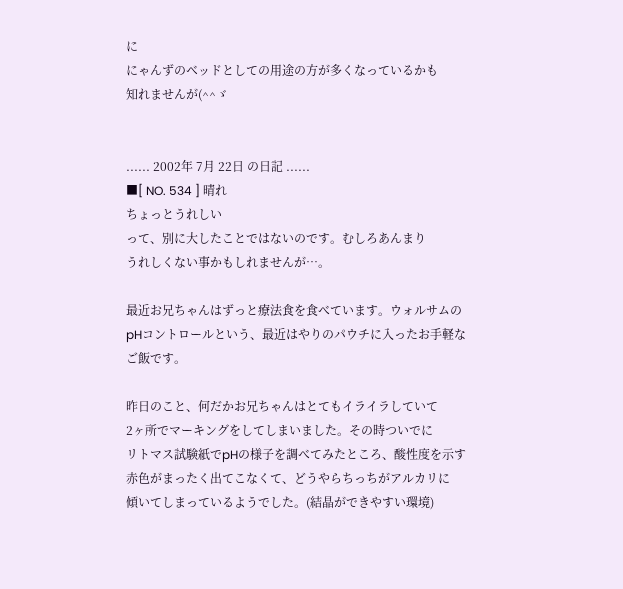に
にゃんずのベッドとしての用途の方が多くなっているかも
知れませんが(^^ゞ


...... 2002年 7月 22日 の日記 ......
■[ NO. 534 ] 晴れ
ちょっとうれしい
って、別に大したことではないのです。むしろあんまり
うれしくない事かもしれませんが…。

最近お兄ちゃんはずっと療法食を食べています。ウォルサムの
pHコントロールという、最近はやりのパウチに入ったお手軽な
ご飯です。

昨日のこと、何だかお兄ちゃんはとてもイライラしていて
2ヶ所でマーキングをしてしまいました。その時ついでに
リトマス試験紙でpHの様子を調べてみたところ、酸性度を示す
赤色がまったく出てこなくて、どうやらちっちがアルカリに
傾いてしまっているようでした。(結晶ができやすい環境)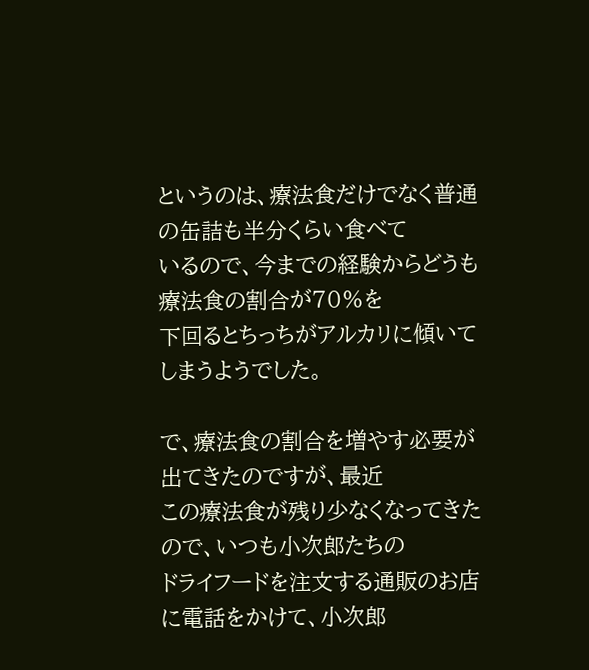というのは、療法食だけでなく普通の缶詰も半分くらい食べて
いるので、今までの経験からどうも療法食の割合が70%を
下回るとちっちがアルカリに傾いてしまうようでした。

で、療法食の割合を増やす必要が出てきたのですが、最近
この療法食が残り少なくなってきたので、いつも小次郎たちの
ドライフードを注文する通販のお店に電話をかけて、小次郎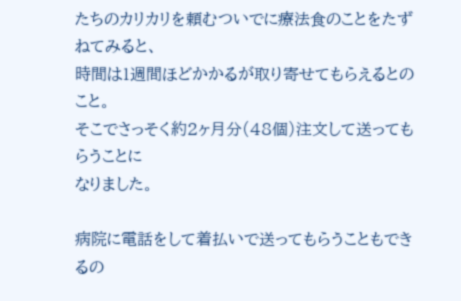たちのカリカリを頼むついでに療法食のことをたずねてみると、
時間は1週間ほどかかるが取り寄せてもらえるとのこと。
そこでさっそく約2ヶ月分(48個)注文して送ってもらうことに
なりました。

病院に電話をして着払いで送ってもらうこともできるの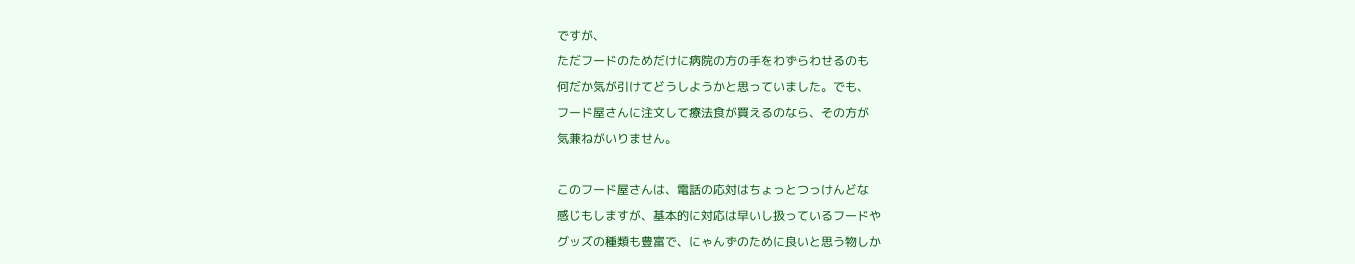ですが、
ただフードのためだけに病院の方の手をわずらわせるのも
何だか気が引けてどうしようかと思っていました。でも、
フード屋さんに注文して療法食が買えるのなら、その方が
気兼ねがいりません。

このフード屋さんは、電話の応対はちょっとつっけんどな
感じもしますが、基本的に対応は早いし扱っているフードや
グッズの種類も豊富で、にゃんずのために良いと思う物しか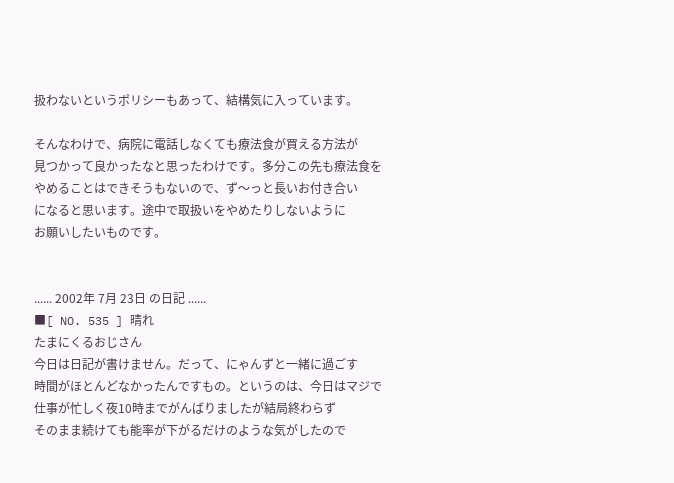扱わないというポリシーもあって、結構気に入っています。

そんなわけで、病院に電話しなくても療法食が買える方法が
見つかって良かったなと思ったわけです。多分この先も療法食を
やめることはできそうもないので、ず〜っと長いお付き合い
になると思います。途中で取扱いをやめたりしないように
お願いしたいものです。


...... 2002年 7月 23日 の日記 ......
■[ NO. 535 ] 晴れ
たまにくるおじさん
今日は日記が書けません。だって、にゃんずと一緒に過ごす
時間がほとんどなかったんですもの。というのは、今日はマジで
仕事が忙しく夜10時までがんばりましたが結局終わらず
そのまま続けても能率が下がるだけのような気がしたので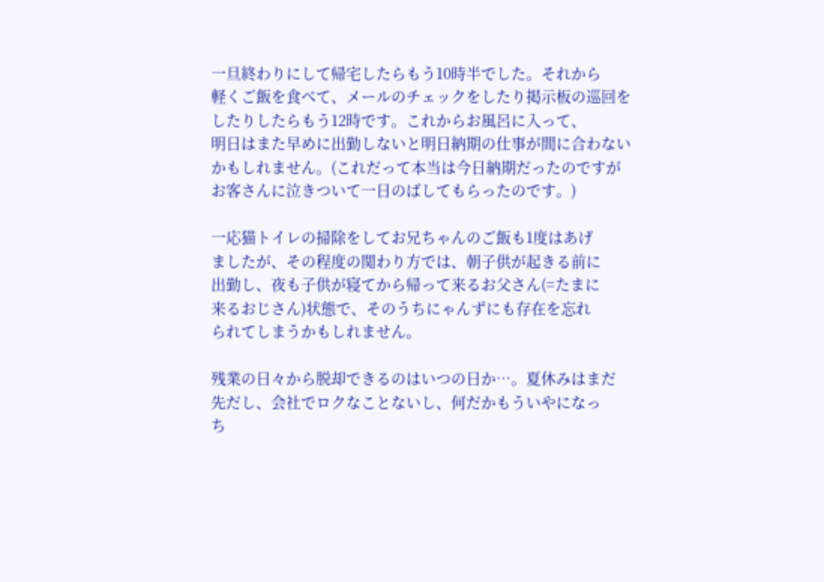一旦終わりにして帰宅したらもう10時半でした。それから
軽くご飯を食べて、メールのチェックをしたり掲示板の巡回を
したりしたらもう12時です。これからお風呂に入って、
明日はまた早めに出勤しないと明日納期の仕事が間に合わない
かもしれません。(これだって本当は今日納期だったのですが
お客さんに泣きついて一日のばしてもらったのです。)

一応猫トイレの掃除をしてお兄ちゃんのご飯も1度はあげ
ましたが、その程度の関わり方では、朝子供が起きる前に
出勤し、夜も子供が寝てから帰って来るお父さん(=たまに
来るおじさん)状態で、そのうちにゃんずにも存在を忘れ
られてしまうかもしれません。

残業の日々から脱却できるのはいつの日か…。夏休みはまだ
先だし、会社でロクなことないし、何だかもういやになっ
ち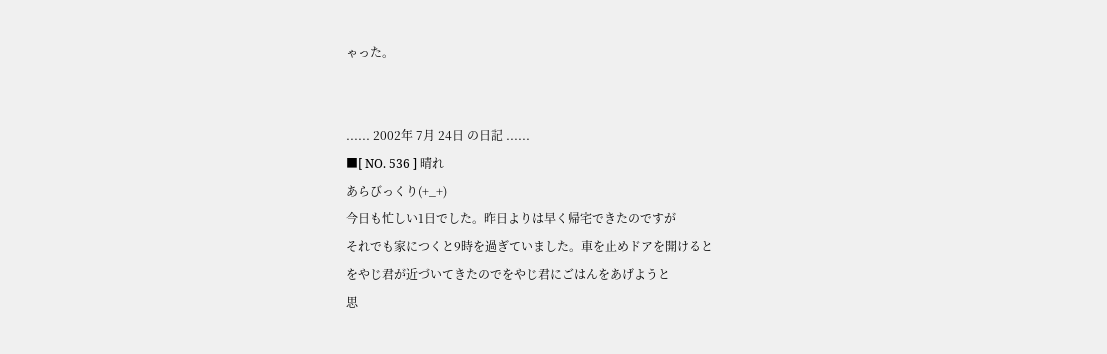ゃった。


...... 2002年 7月 24日 の日記 ......
■[ NO. 536 ] 晴れ
あらびっくり(+_+)
今日も忙しい1日でした。昨日よりは早く帰宅できたのですが
それでも家につくと9時を過ぎていました。車を止めドアを開けると
をやじ君が近づいてきたのでをやじ君にごはんをあげようと
思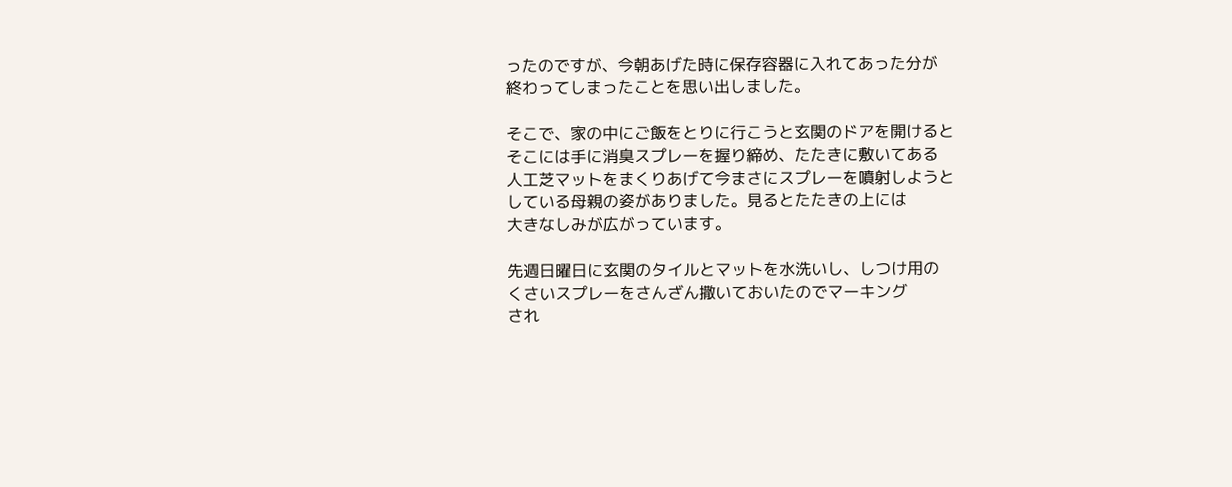ったのですが、今朝あげた時に保存容器に入れてあった分が
終わってしまったことを思い出しました。

そこで、家の中にご飯をとりに行こうと玄関のドアを開けると
そこには手に消臭スプレーを握り締め、たたきに敷いてある
人工芝マットをまくりあげて今まさにスプレーを噴射しようと
している母親の姿がありました。見るとたたきの上には
大きなしみが広がっています。

先週日曜日に玄関のタイルとマットを水洗いし、しつけ用の
くさいスプレーをさんざん撒いておいたのでマーキング
され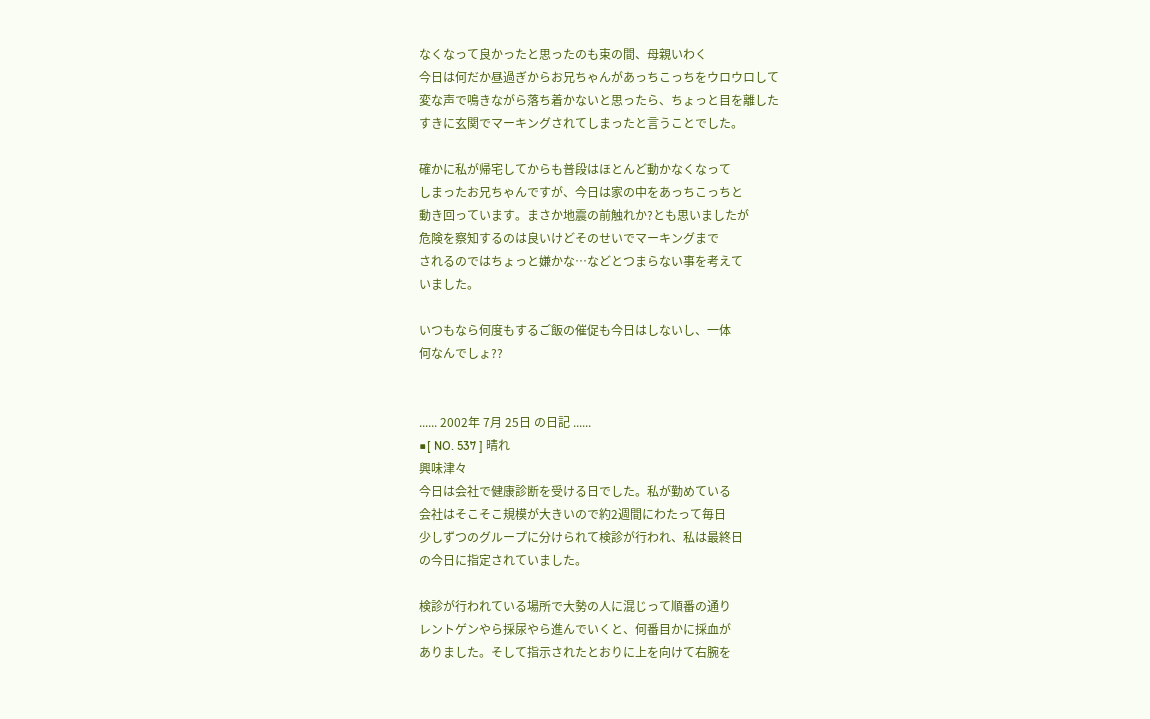なくなって良かったと思ったのも束の間、母親いわく
今日は何だか昼過ぎからお兄ちゃんがあっちこっちをウロウロして
変な声で鳴きながら落ち着かないと思ったら、ちょっと目を離した
すきに玄関でマーキングされてしまったと言うことでした。

確かに私が帰宅してからも普段はほとんど動かなくなって
しまったお兄ちゃんですが、今日は家の中をあっちこっちと
動き回っています。まさか地震の前触れか?とも思いましたが
危険を察知するのは良いけどそのせいでマーキングまで
されるのではちょっと嫌かな…などとつまらない事を考えて
いました。

いつもなら何度もするご飯の催促も今日はしないし、一体
何なんでしょ??


...... 2002年 7月 25日 の日記 ......
■[ NO. 537 ] 晴れ
興味津々
今日は会社で健康診断を受ける日でした。私が勤めている
会社はそこそこ規模が大きいので約2週間にわたって毎日
少しずつのグループに分けられて検診が行われ、私は最終日
の今日に指定されていました。

検診が行われている場所で大勢の人に混じって順番の通り
レントゲンやら採尿やら進んでいくと、何番目かに採血が
ありました。そして指示されたとおりに上を向けて右腕を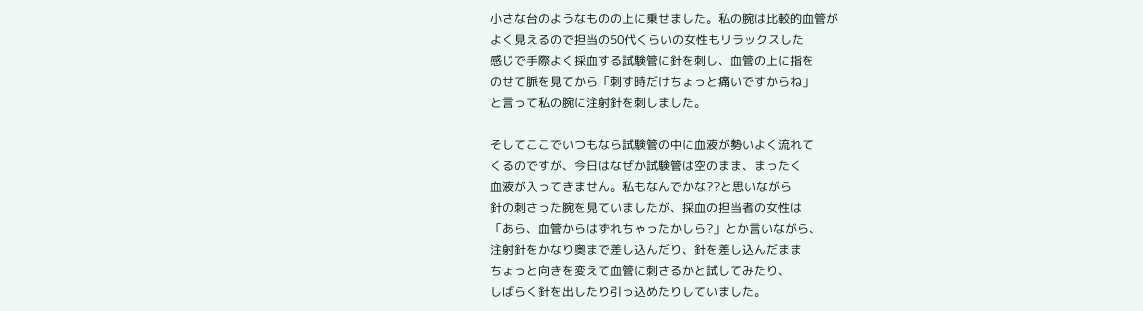小さな台のようなものの上に乗せました。私の腕は比較的血管が
よく見えるので担当の50代くらいの女性もリラックスした
感じで手際よく採血する試験管に針を刺し、血管の上に指を
のせて脈を見てから「刺す時だけちょっと痛いですからね」
と言って私の腕に注射針を刺しました。

そしてここでいつもなら試験管の中に血液が勢いよく流れて
くるのですが、今日はなぜか試験管は空のまま、まったく
血液が入ってきません。私もなんでかな??と思いながら
針の刺さった腕を見ていましたが、採血の担当者の女性は
「あら、血管からはずれちゃったかしら?」とか言いながら、
注射針をかなり奥まで差し込んだり、針を差し込んだまま
ちょっと向きを変えて血管に刺さるかと試してみたり、
しばらく針を出したり引っ込めたりしていました。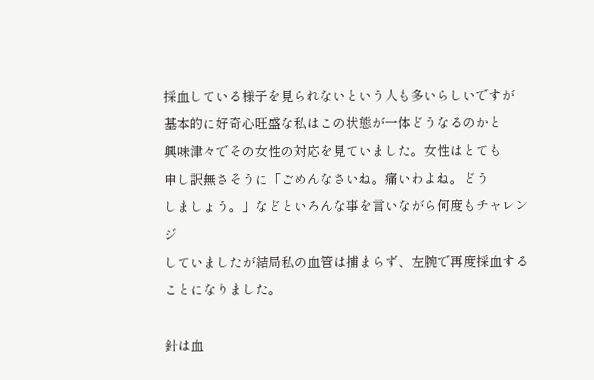採血している様子を見られないという人も多いらしいですが
基本的に好奇心旺盛な私はこの状態が一体どうなるのかと
興味津々でその女性の対応を見ていました。女性はとても
申し訳無さそうに「ごめんなさいね。痛いわよね。どう
しましょう。」などといろんな事を言いながら何度もチャレンジ
していましたが結局私の血管は捕まらず、左腕で再度採血する
ことになりました。

針は血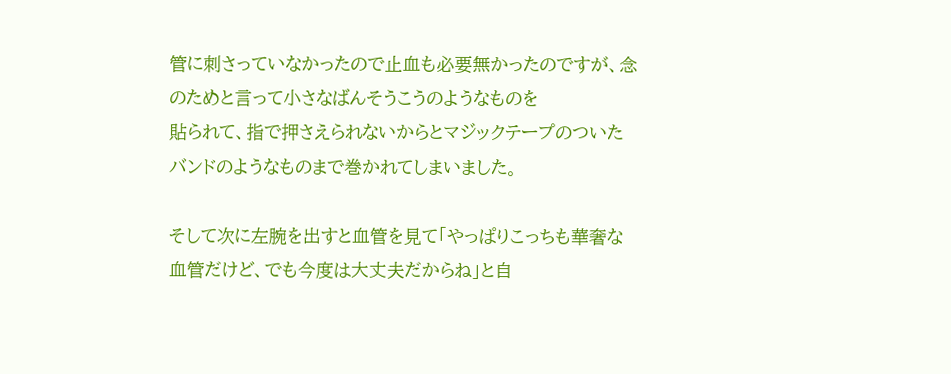管に刺さっていなかったので止血も必要無かったのですが、念のためと言って小さなばんそうこうのようなものを
貼られて、指で押さえられないからとマジックテープのついた
バンドのようなものまで巻かれてしまいました。

そして次に左腕を出すと血管を見て「やっぱりこっちも華奢な
血管だけど、でも今度は大丈夫だからね」と自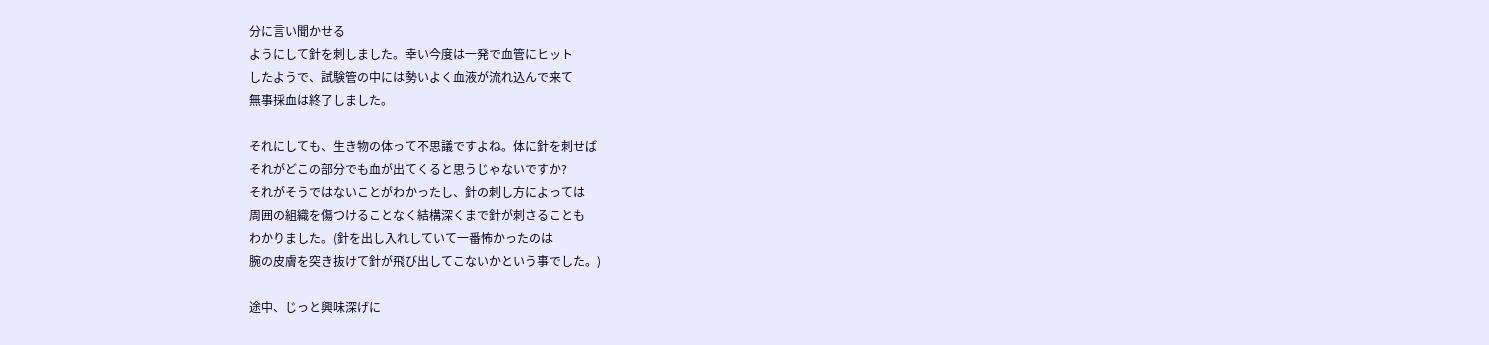分に言い聞かせる
ようにして針を刺しました。幸い今度は一発で血管にヒット
したようで、試験管の中には勢いよく血液が流れ込んで来て
無事採血は終了しました。

それにしても、生き物の体って不思議ですよね。体に針を刺せば
それがどこの部分でも血が出てくると思うじゃないですか?
それがそうではないことがわかったし、針の刺し方によっては
周囲の組織を傷つけることなく結構深くまで針が刺さることも
わかりました。(針を出し入れしていて一番怖かったのは
腕の皮膚を突き抜けて針が飛び出してこないかという事でした。)

途中、じっと興味深げに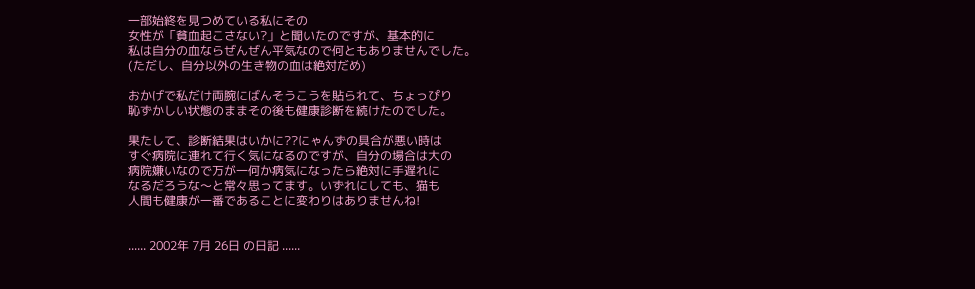一部始終を見つめている私にその
女性が「貧血起こさない?」と聞いたのですが、基本的に
私は自分の血ならぜんぜん平気なので何ともありませんでした。
(ただし、自分以外の生き物の血は絶対だめ)

おかげで私だけ両腕にばんそうこうを貼られて、ちょっぴり
恥ずかしい状態のままその後も健康診断を続けたのでした。

果たして、診断結果はいかに??にゃんずの具合が悪い時は
すぐ病院に連れて行く気になるのですが、自分の場合は大の
病院嫌いなので万が一何か病気になったら絶対に手遅れに
なるだろうな〜と常々思ってます。いずれにしても、猫も
人間も健康が一番であることに変わりはありませんね!


...... 2002年 7月 26日 の日記 ......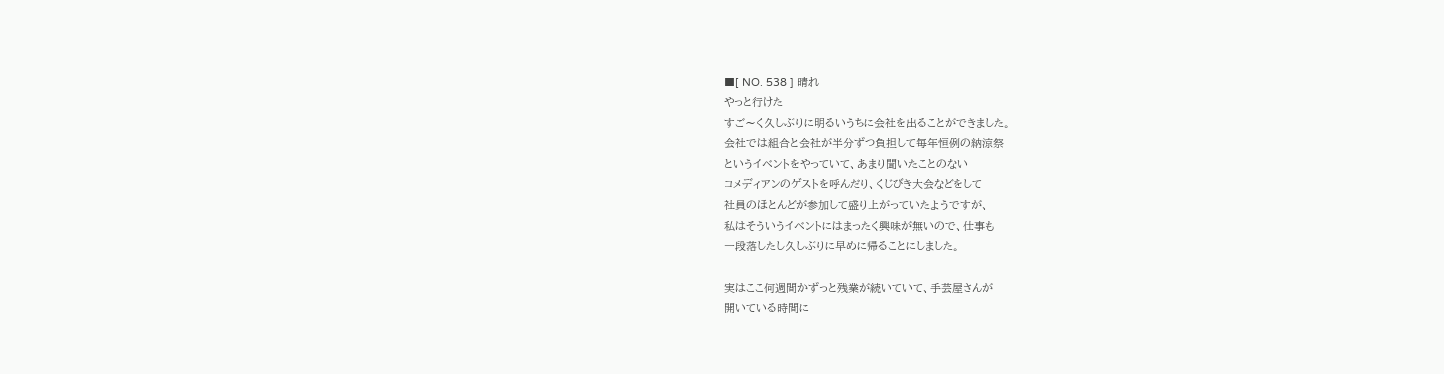■[ NO. 538 ] 晴れ
やっと行けた
すご〜く久しぶりに明るいうちに会社を出ることができました。
会社では組合と会社が半分ずつ負担して毎年恒例の納涼祭
というイベントをやっていて、あまり聞いたことのない
コメディアンのゲストを呼んだり、くじびき大会などをして
社員のほとんどが参加して盛り上がっていたようですが、
私はそういうイベントにはまったく興味が無いので、仕事も
一段落したし久しぶりに早めに帰ることにしました。

実はここ何週間かずっと残業が続いていて、手芸屋さんが
開いている時間に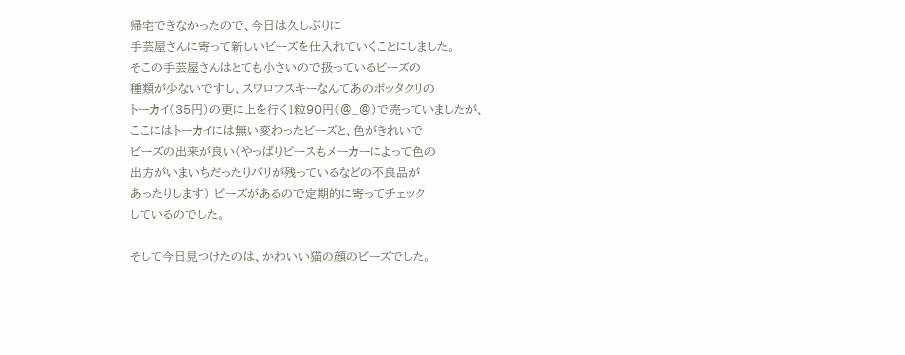帰宅できなかったので、今日は久しぶりに
手芸屋さんに寄って新しいビーズを仕入れていくことにしました。
そこの手芸屋さんはとても小さいので扱っているビーズの
種類が少ないですし、スワロフスキーなんてあのボッタクリの
トーカイ(35円)の更に上を行く1粒90円(@_@)で売っていましたが、
ここにはトーカイには無い変わったビーズと、色がきれいで
ビーズの出来が良い(やっぱりビースもメーカーによって色の
出方がいまいちだったりバリが残っているなどの不良品が
あったりします) ビーズがあるので定期的に寄ってチェック
しているのでした。

そして今日見つけたのは、かわいい猫の顔のビーズでした。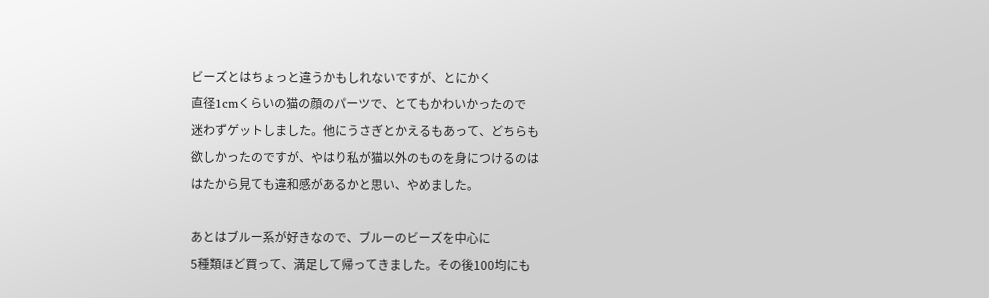ビーズとはちょっと違うかもしれないですが、とにかく
直径1cmくらいの猫の顔のパーツで、とてもかわいかったので
迷わずゲットしました。他にうさぎとかえるもあって、どちらも
欲しかったのですが、やはり私が猫以外のものを身につけるのは
はたから見ても違和感があるかと思い、やめました。

あとはブルー系が好きなので、ブルーのビーズを中心に
5種類ほど買って、満足して帰ってきました。その後100均にも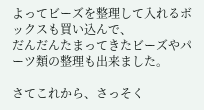よってビーズを整理して入れるボックスも買い込んで、
だんだんたまってきたビーズやパーツ類の整理も出来ました。

さてこれから、さっそく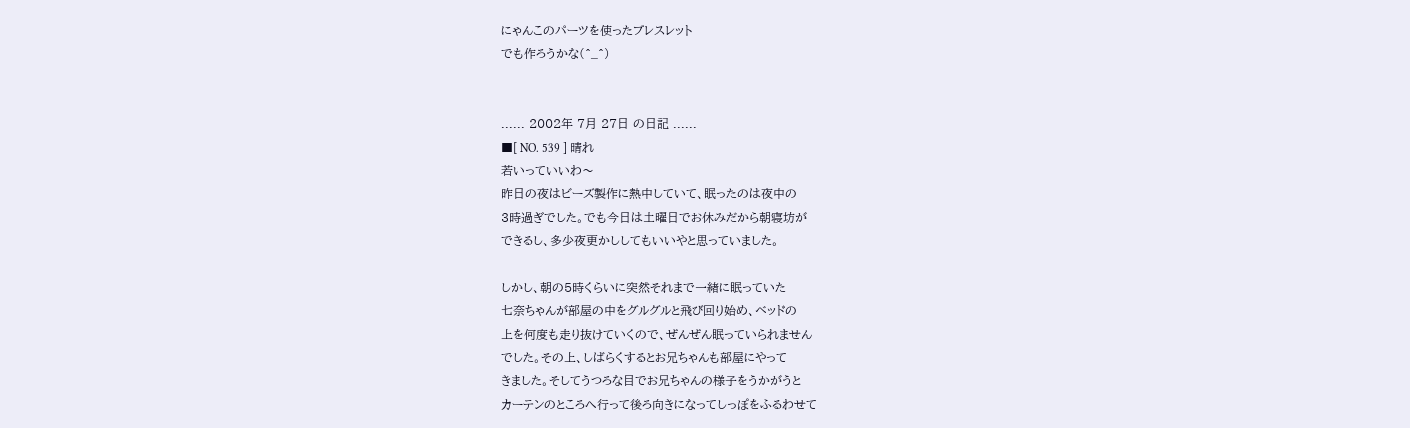にゃんこのパーツを使ったブレスレット
でも作ろうかな(^_^)


...... 2002年 7月 27日 の日記 ......
■[ NO. 539 ] 晴れ
若いっていいわ〜
昨日の夜はビーズ製作に熱中していて、眠ったのは夜中の
3時過ぎでした。でも今日は土曜日でお休みだから朝寝坊が
できるし、多少夜更かししてもいいやと思っていました。

しかし、朝の5時くらいに突然それまで一緒に眠っていた
七奈ちゃんが部屋の中をグルグルと飛び回り始め、ベッドの
上を何度も走り抜けていくので、ぜんぜん眠っていられません
でした。その上、しばらくするとお兄ちゃんも部屋にやって
きました。そしてうつろな目でお兄ちゃんの様子をうかがうと
カーテンのところへ行って後ろ向きになってしっぽをふるわせて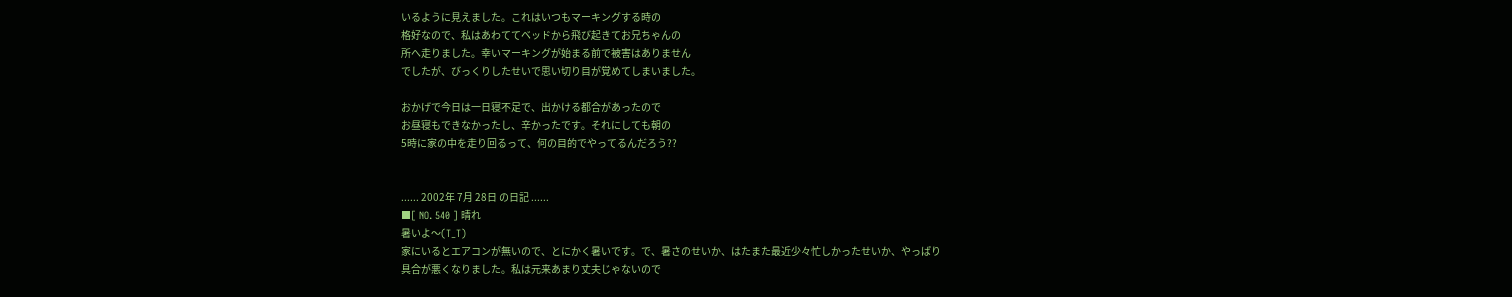いるように見えました。これはいつもマーキングする時の
格好なので、私はあわててベッドから飛び起きてお兄ちゃんの
所へ走りました。幸いマーキングが始まる前で被害はありません
でしたが、びっくりしたせいで思い切り目が覚めてしまいました。

おかげで今日は一日寝不足で、出かける都合があったので
お昼寝もできなかったし、辛かったです。それにしても朝の
5時に家の中を走り回るって、何の目的でやってるんだろう??


...... 2002年 7月 28日 の日記 ......
■[ NO. 540 ] 晴れ
暑いよ〜(T_T)
家にいるとエアコンが無いので、とにかく暑いです。で、暑さのせいか、はたまた最近少々忙しかったせいか、やっぱり
具合が悪くなりました。私は元来あまり丈夫じゃないので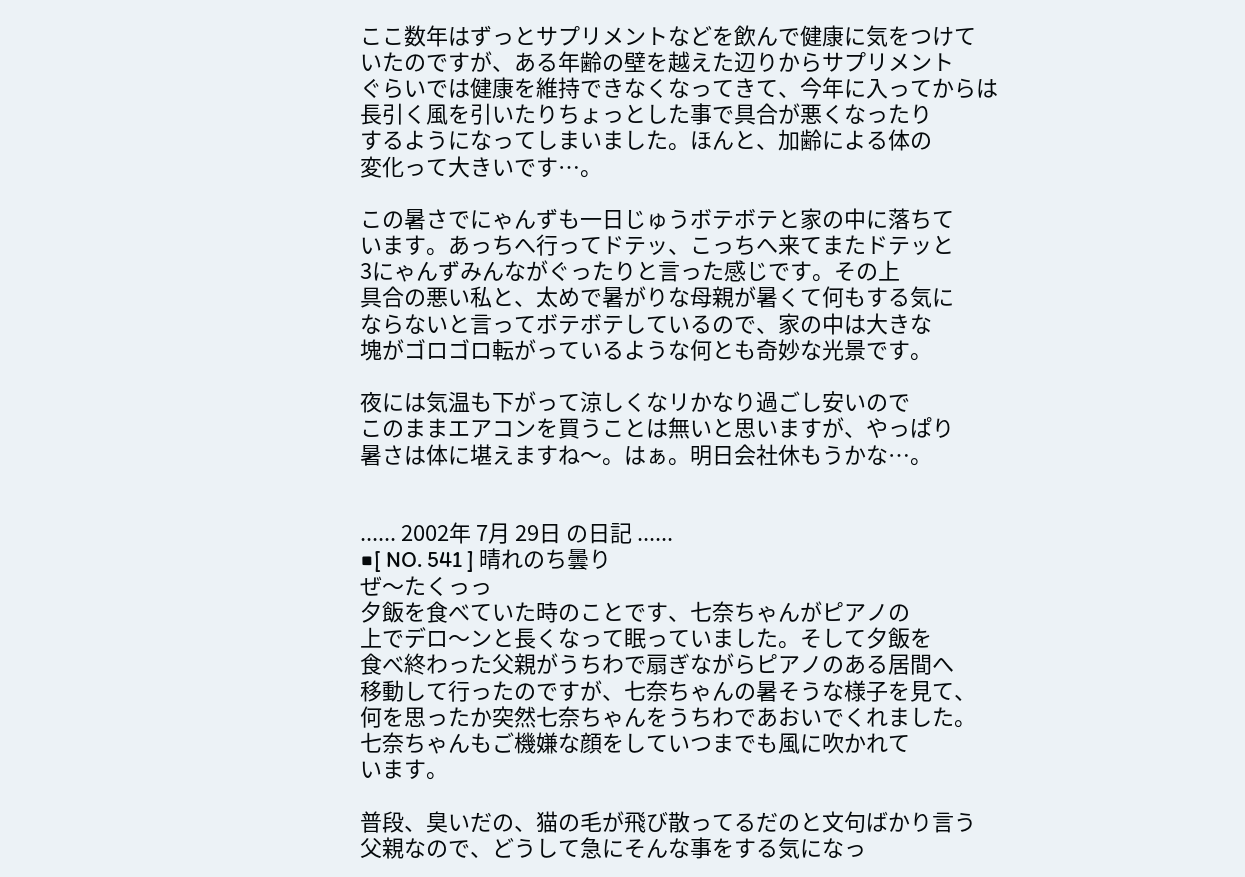ここ数年はずっとサプリメントなどを飲んで健康に気をつけて
いたのですが、ある年齢の壁を越えた辺りからサプリメント
ぐらいでは健康を維持できなくなってきて、今年に入ってからは
長引く風を引いたりちょっとした事で具合が悪くなったり
するようになってしまいました。ほんと、加齢による体の
変化って大きいです…。

この暑さでにゃんずも一日じゅうボテボテと家の中に落ちて
います。あっちへ行ってドテッ、こっちへ来てまたドテッと
3にゃんずみんながぐったりと言った感じです。その上
具合の悪い私と、太めで暑がりな母親が暑くて何もする気に
ならないと言ってボテボテしているので、家の中は大きな
塊がゴロゴロ転がっているような何とも奇妙な光景です。

夜には気温も下がって涼しくなリかなり過ごし安いので
このままエアコンを買うことは無いと思いますが、やっぱり
暑さは体に堪えますね〜。はぁ。明日会社休もうかな…。


...... 2002年 7月 29日 の日記 ......
■[ NO. 541 ] 晴れのち曇り
ぜ〜たくっっ
夕飯を食べていた時のことです、七奈ちゃんがピアノの
上でデロ〜ンと長くなって眠っていました。そして夕飯を
食べ終わった父親がうちわで扇ぎながらピアノのある居間へ
移動して行ったのですが、七奈ちゃんの暑そうな様子を見て、
何を思ったか突然七奈ちゃんをうちわであおいでくれました。
七奈ちゃんもご機嫌な顔をしていつまでも風に吹かれて
います。

普段、臭いだの、猫の毛が飛び散ってるだのと文句ばかり言う
父親なので、どうして急にそんな事をする気になっ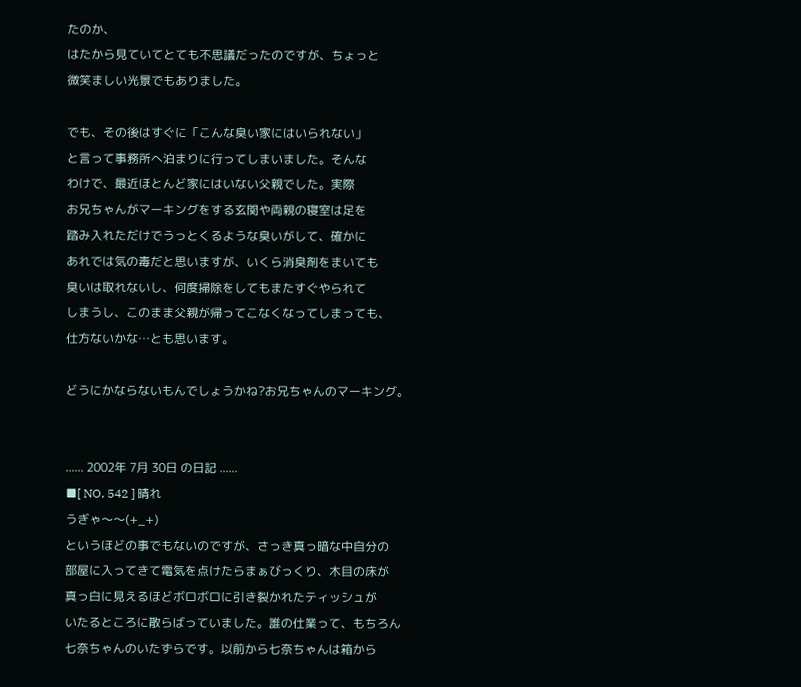たのか、
はたから見ていてとても不思議だったのですが、ちょっと
微笑ましい光景でもありました。

でも、その後はすぐに「こんな臭い家にはいられない」
と言って事務所へ泊まりに行ってしまいました。そんな
わけで、最近ほとんど家にはいない父親でした。実際
お兄ちゃんがマーキングをする玄関や両親の寝室は足を
踏み入れただけでうっとくるような臭いがして、確かに
あれでは気の毒だと思いますが、いくら消臭剤をまいても
臭いは取れないし、何度掃除をしてもまたすぐやられて
しまうし、このまま父親が帰ってこなくなってしまっても、
仕方ないかな…とも思います。

どうにかならないもんでしょうかね?お兄ちゃんのマーキング。


...... 2002年 7月 30日 の日記 ......
■[ NO. 542 ] 晴れ
うぎゃ〜〜(+_+)
というほどの事でもないのですが、さっき真っ暗な中自分の
部屋に入ってきて電気を点けたらまぁびっくり、木目の床が
真っ白に見えるほどボロボロに引き裂かれたティッシュが
いたるところに散らばっていました。誰の仕業って、もちろん
七奈ちゃんのいたずらです。以前から七奈ちゃんは箱から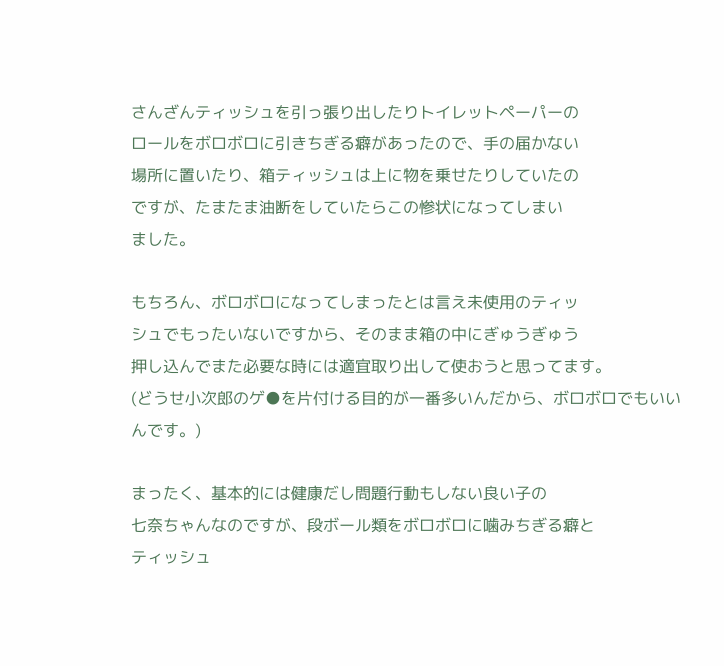さんざんティッシュを引っ張り出したりトイレットペーパーの
ロールをボロボロに引きちぎる癖があったので、手の届かない
場所に置いたり、箱ティッシュは上に物を乗せたりしていたの
ですが、たまたま油断をしていたらこの惨状になってしまい
ました。

もちろん、ボロボロになってしまったとは言え未使用のティッ
シュでもったいないですから、そのまま箱の中にぎゅうぎゅう
押し込んでまた必要な時には適宜取り出して使おうと思ってます。
(どうせ小次郎のゲ●を片付ける目的が一番多いんだから、ボロボロでもいいんです。)

まったく、基本的には健康だし問題行動もしない良い子の
七奈ちゃんなのですが、段ボール類をボロボロに噛みちぎる癖と
ティッシュ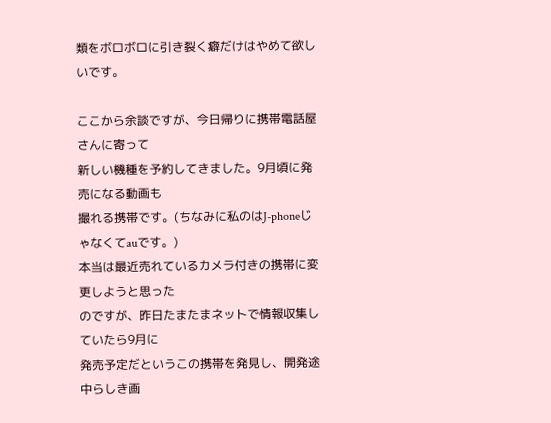類をボロボロに引き裂く癖だけはやめて欲しいです。

ここから余談ですが、今日帰りに携帯電話屋さんに寄って
新しい機種を予約してきました。9月頃に発売になる動画も
撮れる携帯です。(ちなみに私のはJ-phoneじゃなくてauです。)
本当は最近売れているカメラ付きの携帯に変更しようと思った
のですが、昨日たまたまネットで情報収集していたら9月に
発売予定だというこの携帯を発見し、開発途中らしき画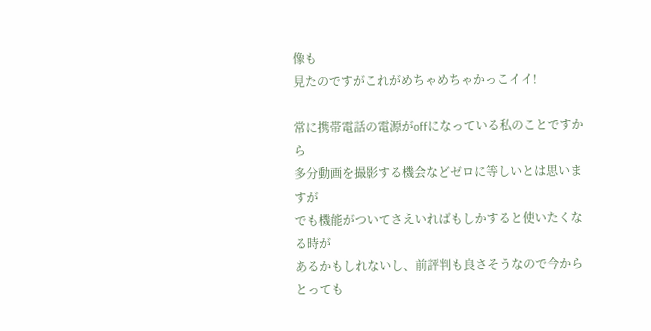像も
見たのですがこれがめちゃめちゃかっこイイ!

常に携帯電話の電源がoffになっている私のことですから
多分動画を撮影する機会などゼロに等しいとは思いますが
でも機能がついてさえいればもしかすると使いたくなる時が
あるかもしれないし、前評判も良さそうなので今からとっても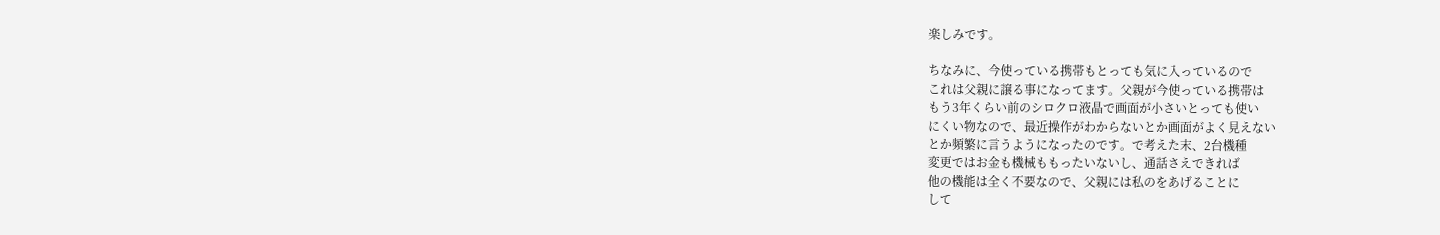楽しみです。

ちなみに、今使っている携帯もとっても気に入っているので
これは父親に譲る事になってます。父親が今使っている携帯は
もう3年くらい前のシロクロ液晶で画面が小さいとっても使い
にくい物なので、最近操作がわからないとか画面がよく見えない
とか頻繁に言うようになったのです。で考えた末、2台機種
変更ではお金も機械ももったいないし、通話さえできれば
他の機能は全く不要なので、父親には私のをあげることに
して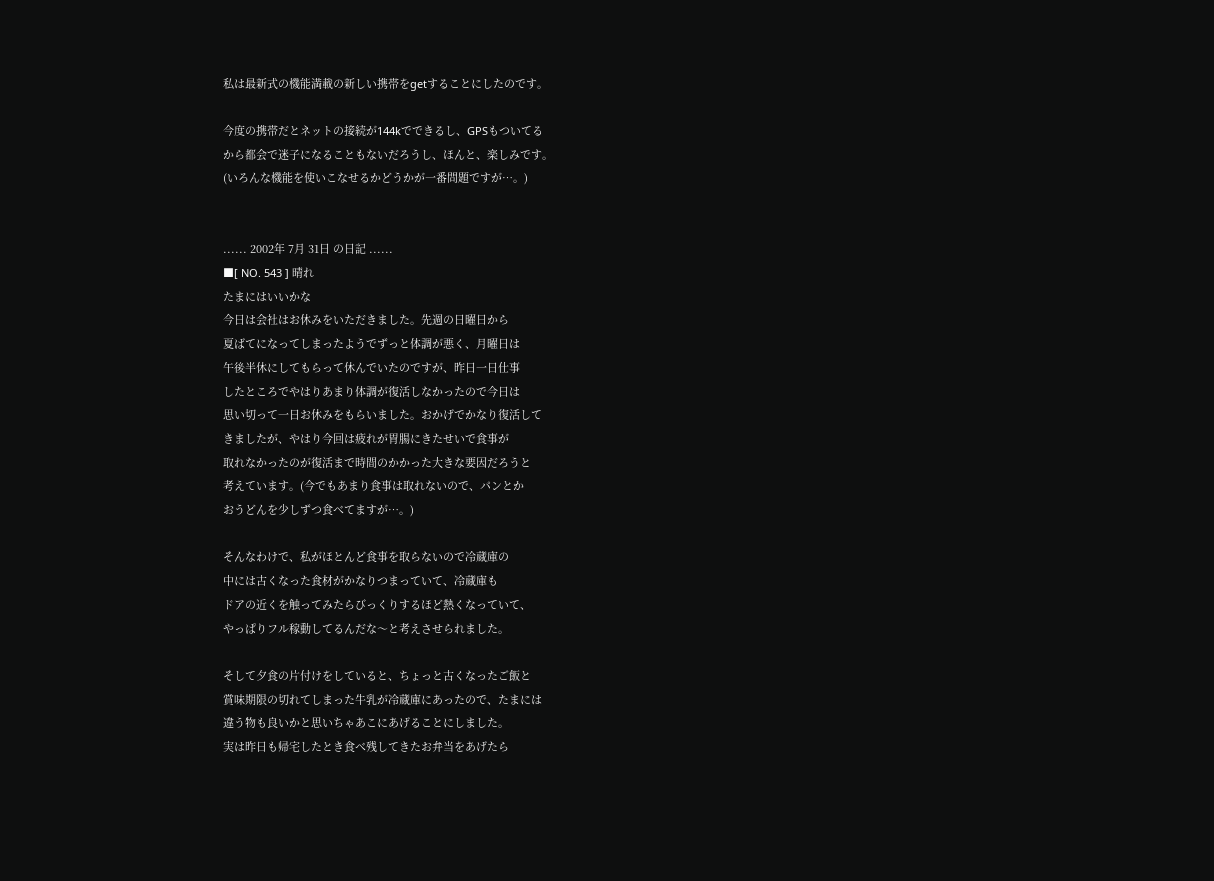私は最新式の機能満載の新しい携帯をgetすることにしたのです。

今度の携帯だとネットの接続が144kでできるし、GPSもついてる
から都会で迷子になることもないだろうし、ほんと、楽しみです。
(いろんな機能を使いこなせるかどうかが一番問題ですが…。)


...... 2002年 7月 31日 の日記 ......
■[ NO. 543 ] 晴れ
たまにはいいかな
今日は会社はお休みをいただきました。先週の日曜日から
夏ばてになってしまったようでずっと体調が悪く、月曜日は
午後半休にしてもらって休んでいたのですが、昨日一日仕事
したところでやはりあまり体調が復活しなかったので今日は
思い切って一日お休みをもらいました。おかげでかなり復活して
きましたが、やはり今回は疲れが胃腸にきたせいで食事が
取れなかったのが復活まで時間のかかった大きな要因だろうと
考えています。(今でもあまり食事は取れないので、パンとか
おうどんを少しずつ食べてますが…。)

そんなわけで、私がほとんど食事を取らないので冷蔵庫の
中には古くなった食材がかなりつまっていて、冷蔵庫も
ドアの近くを触ってみたらびっくりするほど熱くなっていて、
やっぱりフル稼動してるんだな〜と考えさせられました。

そして夕食の片付けをしていると、ちょっと古くなったご飯と
賞味期限の切れてしまった牛乳が冷蔵庫にあったので、たまには
違う物も良いかと思いちゃあこにあげることにしました。
実は昨日も帰宅したとき食べ残してきたお弁当をあげたら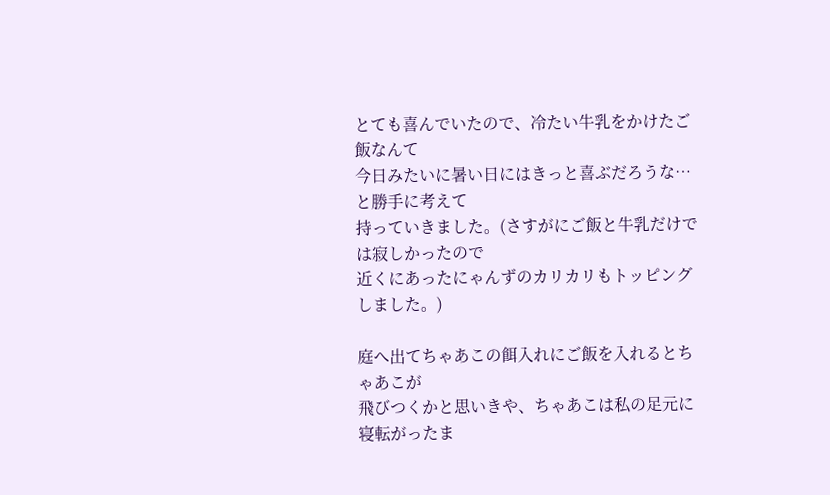とても喜んでいたので、冷たい牛乳をかけたご飯なんて
今日みたいに暑い日にはきっと喜ぶだろうな…と勝手に考えて
持っていきました。(さすがにご飯と牛乳だけでは寂しかったので
近くにあったにゃんずのカリカリもトッピングしました。)

庭へ出てちゃあこの餌入れにご飯を入れるとちゃあこが
飛びつくかと思いきや、ちゃあこは私の足元に寝転がったま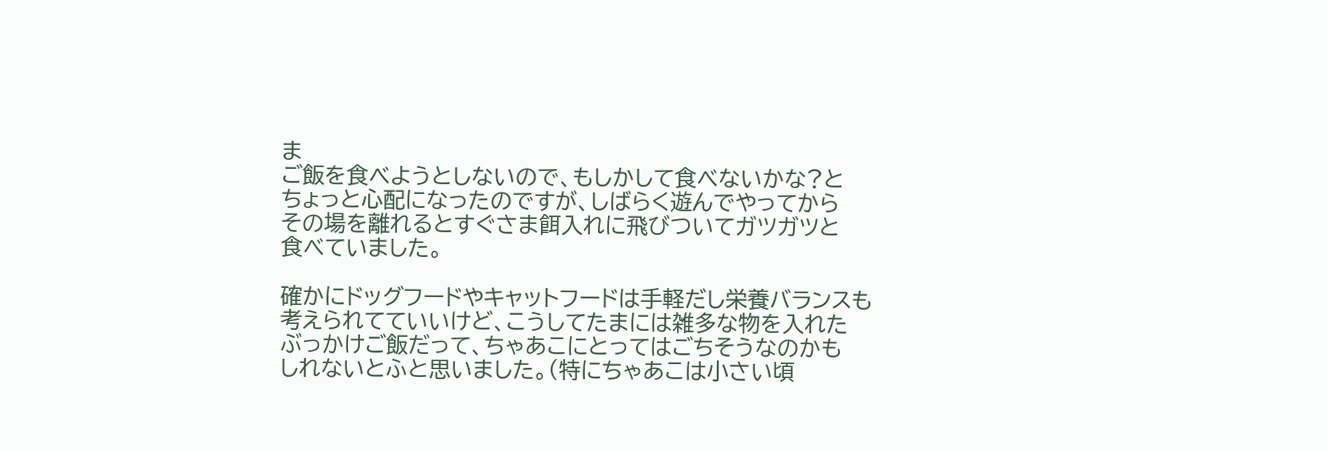ま
ご飯を食べようとしないので、もしかして食べないかな?と
ちょっと心配になったのですが、しばらく遊んでやってから
その場を離れるとすぐさま餌入れに飛びついてガツガツと
食べていました。

確かにドッグフードやキャットフードは手軽だし栄養バランスも
考えられてていいけど、こうしてたまには雑多な物を入れた
ぶっかけご飯だって、ちゃあこにとってはごちそうなのかも
しれないとふと思いました。(特にちゃあこは小さい頃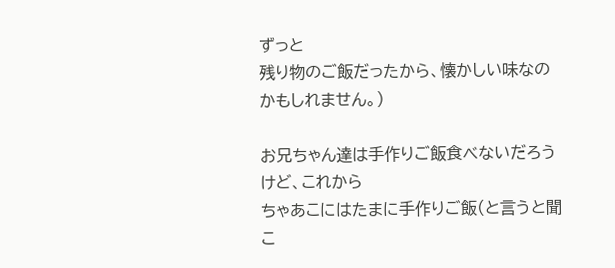ずっと
残り物のご飯だったから、懐かしい味なのかもしれません。)

お兄ちゃん達は手作りご飯食べないだろうけど、これから
ちゃあこにはたまに手作りご飯(と言うと聞こ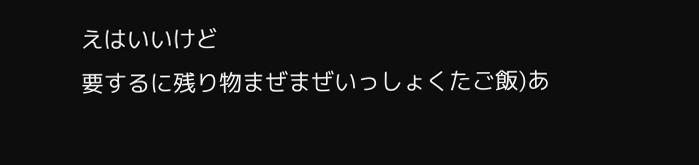えはいいけど
要するに残り物まぜまぜいっしょくたご飯)あ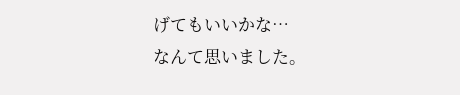げてもいいかな…
なんて思いました。